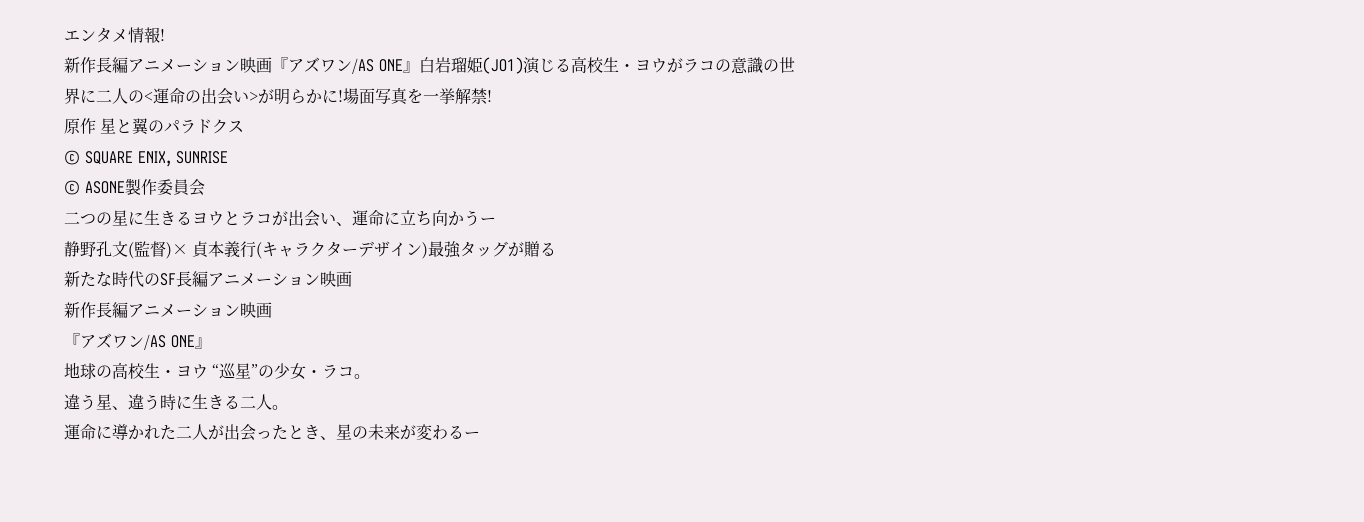エンタメ情報!
新作長編アニメーション映画『アズワン/AS ONE』白岩瑠姫(JO1)演じる高校生・ヨウがラコの意識の世界に二人の<運命の出会い>が明らかに!場面写真を一挙解禁!
原作 星と翼のパラドクス
© SQUARE ENIX, SUNRISE
© ASONE製作委員会
二つの星に生きるヨウとラコが出会い、運命に立ち向かうー
静野孔文(監督)× 貞本義行(キャラクターデザイン)最強タッグが贈る
新たな時代のSF長編アニメーション映画
新作長編アニメーション映画
『アズワン/AS ONE』
地球の高校生・ヨウ “巡星”の少女・ラコ。
違う星、違う時に生きる二人。
運命に導かれた二人が出会ったとき、星の未来が変わるー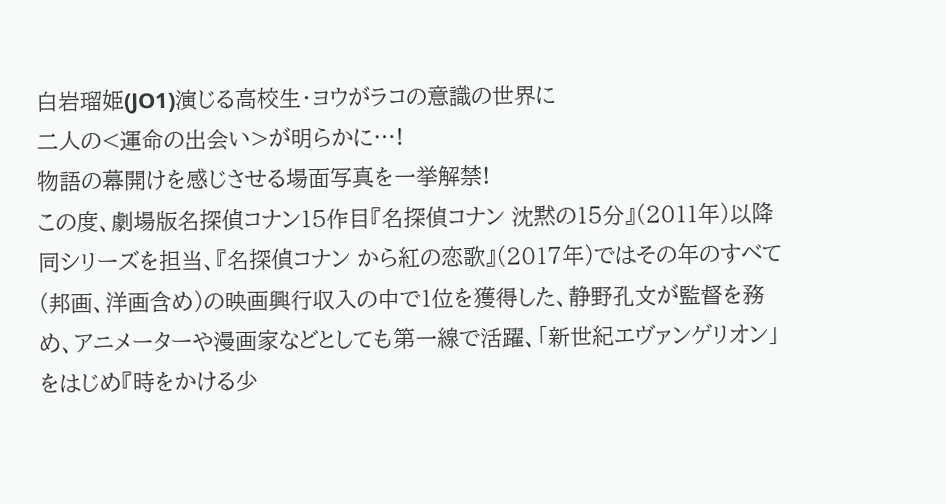白岩瑠姫(JO1)演じる高校生・ヨウがラコの意識の世界に
二人の<運命の出会い>が明らかに…!
物語の幕開けを感じさせる場面写真を一挙解禁!
この度、劇場版名探偵コナン15作目『名探偵コナン 沈黙の15分』(2011年)以降同シリーズを担当、『名探偵コナン から紅の恋歌』(2017年)ではその年のすべて(邦画、洋画含め)の映画興行収入の中で1位を獲得した、静野孔文が監督を務め、アニメーターや漫画家などとしても第一線で活躍、「新世紀エヴァンゲリオン」をはじめ『時をかける少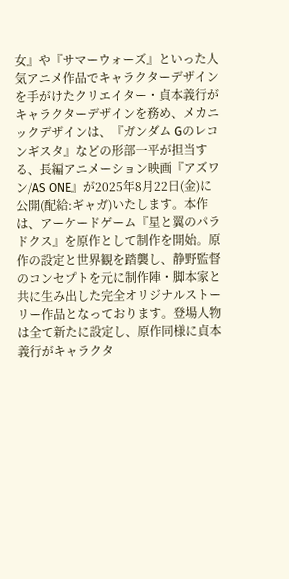女』や『サマーウォーズ』といった人気アニメ作品でキャラクターデザインを手がけたクリエイター・貞本義行がキャラクターデザインを務め、メカニックデザインは、『ガンダム Gのレコンギスタ』などの形部一平が担当する、長編アニメーション映画『アズワン/AS ONE』が2025年8月22日(金)に公開(配給:ギャガ)いたします。本作は、アーケードゲーム『星と翼のパラドクス』を原作として制作を開始。原作の設定と世界観を踏襲し、静野監督のコンセプトを元に制作陣・脚本家と共に生み出した完全オリジナルストーリー作品となっております。登場人物は全て新たに設定し、原作同様に貞本義行がキャラクタ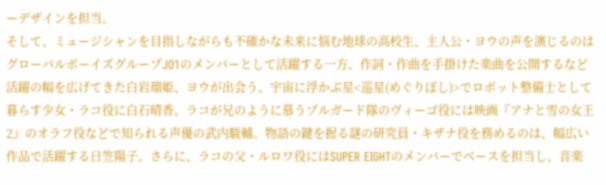ーデザインを担当。
そして、ミュージシャンを目指しながらも不確かな未来に悩む地球の高校生、主人公・ヨウの声を演じるのはグローバルボーイズグループJO1のメンバーとして活躍する一方、作詞・作曲を手掛けた楽曲を公開するなど活躍の幅を広げてきた白岩瑠姫、ヨウが出会う、宇宙に浮かぶ星<巡星(めぐりぼし)>でロボット整備士として暮らす少女・ラコ役に白石晴香。ラコが兄のように慕うプルガード隊のヴィーゴ役には映画『アナと雪の女王2』のオラフ役などで知られる声優の武内駿輔。物語の鍵を握る謎の研究員・キザナ役を務めるのは、幅広い作品で活躍する日笠陽子。さらに、ラコの父・ルロワ役にはSUPER EIGHTのメンバーでベースを担当し、音楽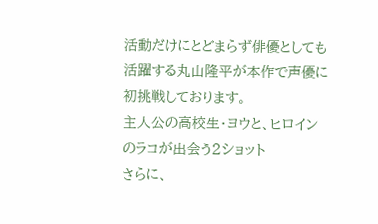活動だけにとどまらず俳優としても活躍する丸山隆平が本作で声優に初挑戦しております。
主人公の高校生・ヨウと、ヒロインのラコが出会う2ショット
さらに、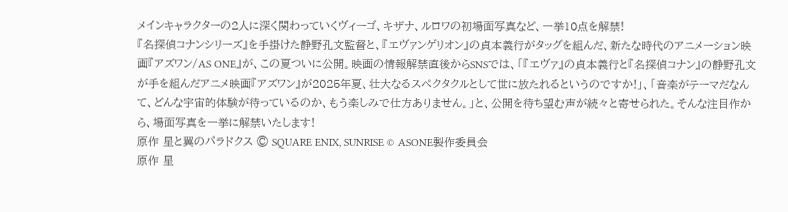メインキャラクターの2人に深く関わっていくヴィーゴ、キザナ、ルロワの初場面写真など、一挙10点を解禁!
『名探偵コナンシリーズ』を手掛けた静野孔文監督と、『エヴァンゲリオン』の貞本義行がタッグを組んだ、新たな時代のアニメーション映画『アズワン/AS ONE』が、この夏ついに公開。映画の情報解禁直後からSNSでは、「『エヴァ』の貞本義行と『名探偵コナン』の静野孔文が手を組んだアニメ映画『アズワン』が2025年夏、壮大なるスペクタクルとして世に放たれるというのですか!」、「音楽がテーマだなんて、どんな宇宙的体験が待っているのか、もう楽しみで仕方ありません。」と、公開を待ち望む声が続々と寄せられた。そんな注目作から、場面写真を一挙に解禁いたします!
原作 星と翼のパラドクス © SQUARE ENIX, SUNRISE © ASONE製作委員会
原作 星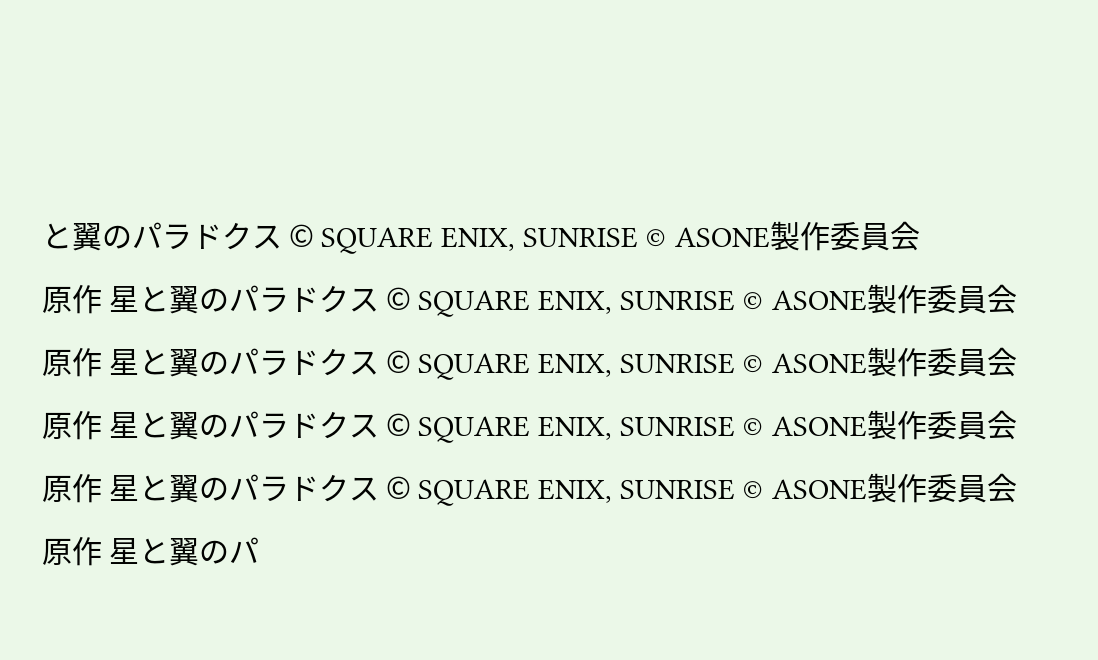と翼のパラドクス © SQUARE ENIX, SUNRISE © ASONE製作委員会
原作 星と翼のパラドクス © SQUARE ENIX, SUNRISE © ASONE製作委員会
原作 星と翼のパラドクス © SQUARE ENIX, SUNRISE © ASONE製作委員会
原作 星と翼のパラドクス © SQUARE ENIX, SUNRISE © ASONE製作委員会
原作 星と翼のパラドクス © SQUARE ENIX, SUNRISE © ASONE製作委員会
原作 星と翼のパ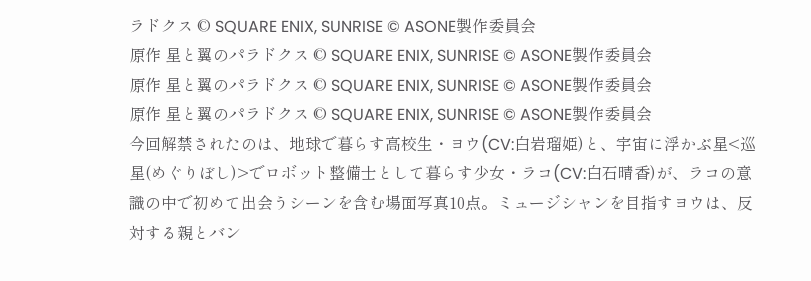ラドクス © SQUARE ENIX, SUNRISE © ASONE製作委員会
原作 星と翼のパラドクス © SQUARE ENIX, SUNRISE © ASONE製作委員会
原作 星と翼のパラドクス © SQUARE ENIX, SUNRISE © ASONE製作委員会
原作 星と翼のパラドクス © SQUARE ENIX, SUNRISE © ASONE製作委員会
今回解禁されたのは、地球で暮らす高校生・ヨウ(CV:白岩瑠姫)と、宇宙に浮かぶ星<巡星(めぐりぼし)>でロボット整備士として暮らす少女・ラコ(CV:白石晴香)が、ラコの意識の中で初めて出会うシーンを含む場面写真10点。ミュージシャンを目指すヨウは、反対する親とバン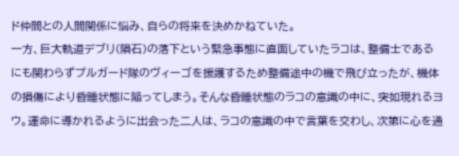ド仲間との人間関係に悩み、自らの将来を決めかねていた。
一方、巨大軌道デブリ(隕石)の落下という緊急事態に直面していたラコは、整備士であるにも関わらずプルガード隊のヴィーゴを援護するため整備途中の機で飛び立ったが、機体の損傷により昏睡状態に陥ってしまう。そんな昏睡状態のラコの意識の中に、突如現れるヨウ。運命に導かれるように出会った二人は、ラコの意識の中で言葉を交わし、次第に心を通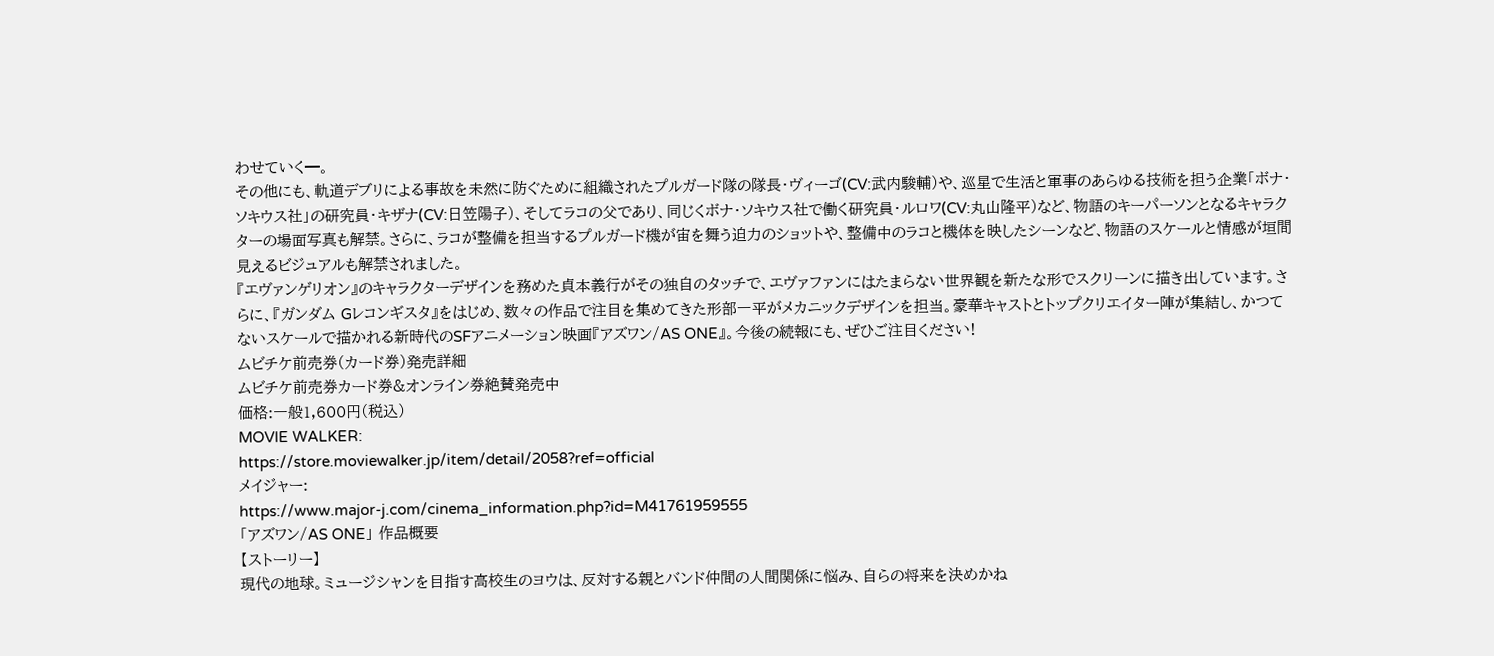わせていく━。
その他にも、軌道デブリによる事故を未然に防ぐために組織されたプルガード隊の隊長・ヴィーゴ(CV:武内駿輔)や、巡星で生活と軍事のあらゆる技術を担う企業「ボナ・ソキウス社」の研究員・キザナ(CV:日笠陽子)、そしてラコの父であり、同じくボナ・ソキウス社で働く研究員・ルロワ(CV:丸山隆平)など、物語のキーパーソンとなるキャラクターの場面写真も解禁。さらに、ラコが整備を担当するプルガード機が宙を舞う迫力のショットや、整備中のラコと機体を映したシーンなど、物語のスケールと情感が垣間見えるビジュアルも解禁されました。
『エヴァンゲリオン』のキャラクターデザインを務めた貞本義行がその独自のタッチで、エヴァファンにはたまらない世界観を新たな形でスクリーンに描き出しています。さらに、『ガンダム Gレコンギスタ』をはじめ、数々の作品で注目を集めてきた形部一平がメカニックデザインを担当。豪華キャストとトップクリエイター陣が集結し、かつてないスケールで描かれる新時代のSFアニメーション映画『アズワン/AS ONE』。今後の続報にも、ぜひご注目ください!
ムビチケ前売券(カード券)発売詳細
ムビチケ前売券カード券&オンライン券絶賛発売中
価格:一般1,600円(税込)
MOVIE WALKER:
https://store.moviewalker.jp/item/detail/2058?ref=official
メイジャー:
https://www.major-j.com/cinema_information.php?id=M41761959555
「アズワン/AS ONE」 作品概要
【ストーリー】
現代の地球。ミュージシャンを目指す高校生のヨウは、反対する親とバンド仲間の人間関係に悩み、自らの将来を決めかね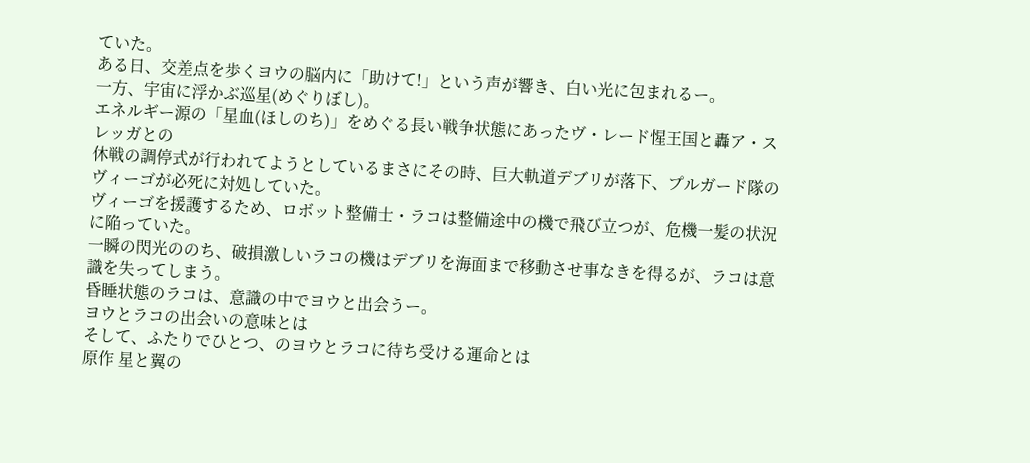ていた。
ある日、交差点を歩くヨウの脳内に「助けて!」という声が響き、白い光に包まれるー。
一方、宇宙に浮かぶ巡星(めぐりぼし)。
エネルギー源の「星血(ほしのち)」をめぐる長い戦争状態にあったヴ・レード惺王国と轟ア・スレッガとの
休戦の調停式が行われてようとしているまさにその時、巨大軌道デブリが落下、プルガード隊のヴィーゴが必死に対処していた。
ヴィーゴを援護するため、ロボット整備士・ラコは整備途中の機で飛び立つが、危機一髪の状況に陥っていた。
一瞬の閃光ののち、破損激しいラコの機はデブリを海面まで移動させ事なきを得るが、ラコは意識を失ってしまう。
昏睡状態のラコは、意識の中でヨウと出会うー。
ヨウとラコの出会いの意味とは
そして、ふたりでひとつ、のヨウとラコに待ち受ける運命とは
原作 星と翼の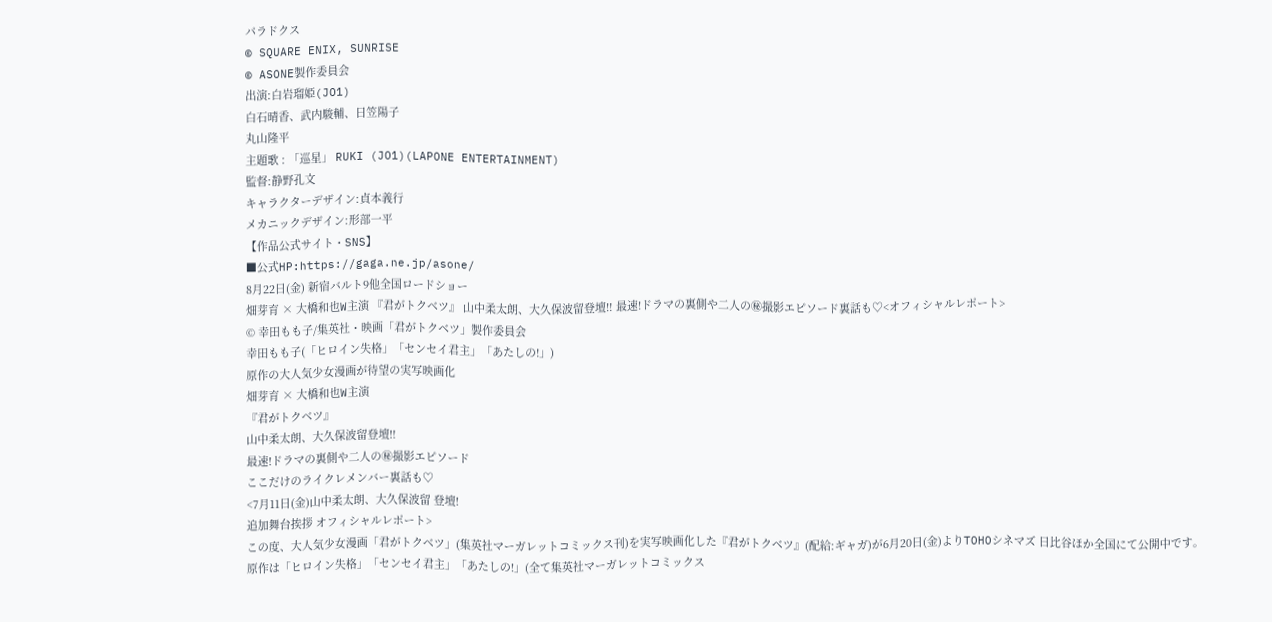パラドクス
© SQUARE ENIX, SUNRISE
© ASONE製作委員会
出演:白岩瑠姫(JO1)
白石晴香、武内駿輔、日笠陽子
丸山隆平
主題歌 : 「巡星」 RUKI (JO1)(LAPONE ENTERTAINMENT)
監督:静野孔文
キャラクターデザイン:貞本義行
メカニックデザイン:形部一平
【作品公式サイト・SNS】
■公式HP:https://gaga.ne.jp/asone/
8月22日(金) 新宿バルト9他全国ロードショー
畑芽育 × 大橋和也W主演 『君がトクベツ』 山中柔太朗、大久保波留登壇‼ 最速!ドラマの裏側や二人の㊙撮影エピソード裏話も♡<オフィシャルレポート>
© 幸田もも子/集英社・映画「君がトクベツ」製作委員会
幸田もも子(「ヒロイン失格」「センセイ君主」「あたしの!」)
原作の大人気少女漫画が待望の実写映画化
畑芽育 × 大橋和也W主演
『君がトクベツ』
山中柔太朗、大久保波留登壇‼
最速!ドラマの裏側や二人の㊙撮影エピソード
ここだけのライクレメンバー裏話も♡
<7月11日(金)山中柔太朗、大久保波留 登壇!
追加舞台挨拶 オフィシャルレポート>
この度、大人気少女漫画「君がトクベツ」(集英社マーガレットコミックス刊)を実写映画化した『君がトクベツ』(配給:ギャガ)が6月20日(金)よりTOHOシネマズ 日比谷ほか全国にて公開中です。
原作は「ヒロイン失格」「センセイ君主」「あたしの!」(全て集英社マーガレットコミックス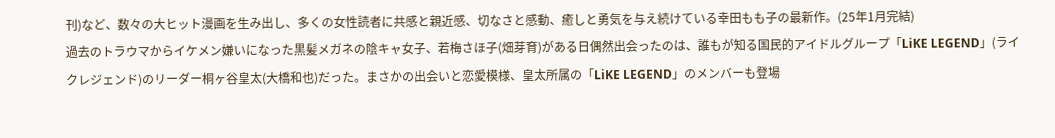刊)など、数々の大ヒット漫画を生み出し、多くの女性読者に共感と親近感、切なさと感動、癒しと勇気を与え続けている幸田もも子の最新作。(25年1月完結)
過去のトラウマからイケメン嫌いになった黒髪メガネの陰キャ女子、若梅さほ子(畑芽育)がある日偶然出会ったのは、誰もが知る国民的アイドルグループ「LiKE LEGEND」(ライクレジェンド)のリーダー桐ヶ谷皇太(大橋和也)だった。まさかの出会いと恋愛模様、皇太所属の「LiKE LEGEND」のメンバーも登場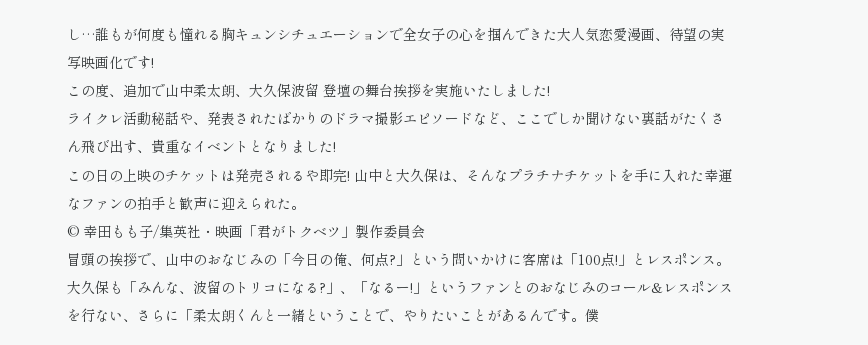し…誰もが何度も憧れる胸キュンシチュエーションで全女子の心を掴んできた大人気恋愛漫画、待望の実写映画化です!
この度、追加で山中柔太朗、大久保波留 登壇の舞台挨拶を実施いたしました!
ライクレ活動秘話や、発表されたばかりのドラマ撮影エピソードなど、ここでしか聞けない裏話がたくさん飛び出す、貴重なイベントとなりました!
この日の上映のチケットは発売されるや即完! 山中と大久保は、そんなプラチナチケットを手に入れた幸運なファンの拍手と歓声に迎えられた。
© 幸田もも子/集英社・映画「君がトクベツ」製作委員会
冒頭の挨拶で、山中のおなじみの「今日の俺、何点?」という問いかけに客席は「100点!」とレスポンス。大久保も「みんな、波留のトリコになる?」、「なるー!」というファンとのおなじみのコール&レスポンスを行ない、さらに「柔太朗くんと一緒ということで、やりたいことがあるんです。僕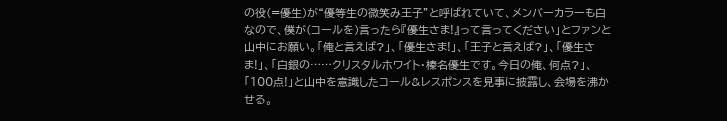の役(=優生)が“優等生の微笑み王子”と呼ばれていて、メンバーカラーも白なので、僕が(コールを)言ったら『優生さま!』って言ってください」とファンと山中にお願い。「俺と言えば?」、「優生さま!」、「王子と言えば?」、「優生さま!」、「白銀の……クリスタルホワイト・榛名優生です。今日の俺、何点?」、「100点!」と山中を意識したコール&レスポンスを見事に披露し、会場を沸かせる。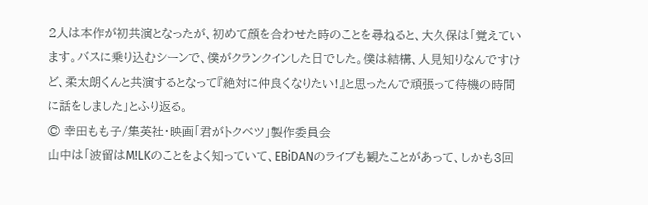2人は本作が初共演となったが、初めて顔を合わせた時のことを尋ねると、大久保は「覚えています。バスに乗り込むシーンで、僕がクランクインした日でした。僕は結構、人見知りなんですけど、柔太朗くんと共演するとなって『絶対に仲良くなりたい!』と思ったんで頑張って待機の時間に話をしました」とふり返る。
© 幸田もも子/集英社・映画「君がトクベツ」製作委員会
山中は「波留はM!LKのことをよく知っていて、EBiDANのライブも観たことがあって、しかも3回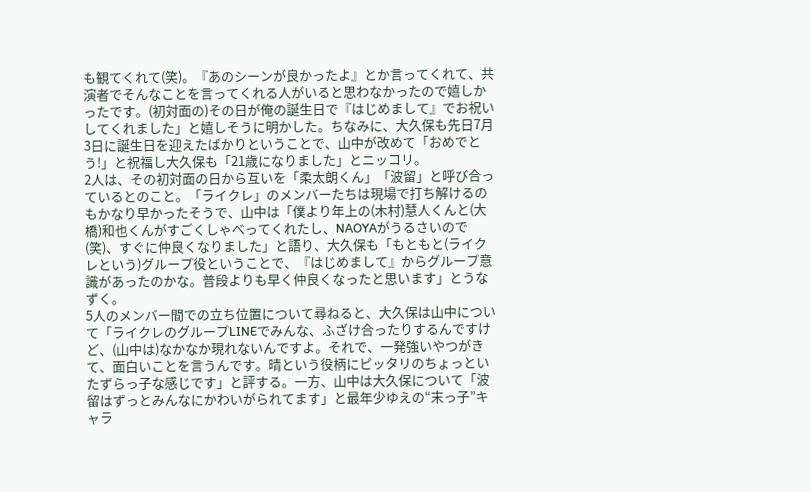も観てくれて(笑)。『あのシーンが良かったよ』とか言ってくれて、共演者でそんなことを言ってくれる人がいると思わなかったので嬉しかったです。(初対面の)その日が俺の誕生日で『はじめまして』でお祝いしてくれました」と嬉しそうに明かした。ちなみに、大久保も先日7月3日に誕生日を迎えたばかりということで、山中が改めて「おめでとう!」と祝福し大久保も「21歳になりました」とニッコリ。
2人は、その初対面の日から互いを「柔太朗くん」「波留」と呼び合っているとのこと。「ライクレ」のメンバーたちは現場で打ち解けるのもかなり早かったそうで、山中は「僕より年上の(木村)慧人くんと(大橋)和也くんがすごくしゃべってくれたし、NAOYAがうるさいので(笑)、すぐに仲良くなりました」と語り、大久保も「もともと(ライクレという)グループ役ということで、『はじめまして』からグループ意識があったのかな。普段よりも早く仲良くなったと思います」とうなずく。
5人のメンバー間での立ち位置について尋ねると、大久保は山中について「ライクレのグループLINEでみんな、ふざけ合ったりするんですけど、(山中は)なかなか現れないんですよ。それで、一発強いやつがきて、面白いことを言うんです。晴という役柄にピッタリのちょっといたずらっ子な感じです」と評する。一方、山中は大久保について「波留はずっとみんなにかわいがられてます」と最年少ゆえの“末っ子”キャラ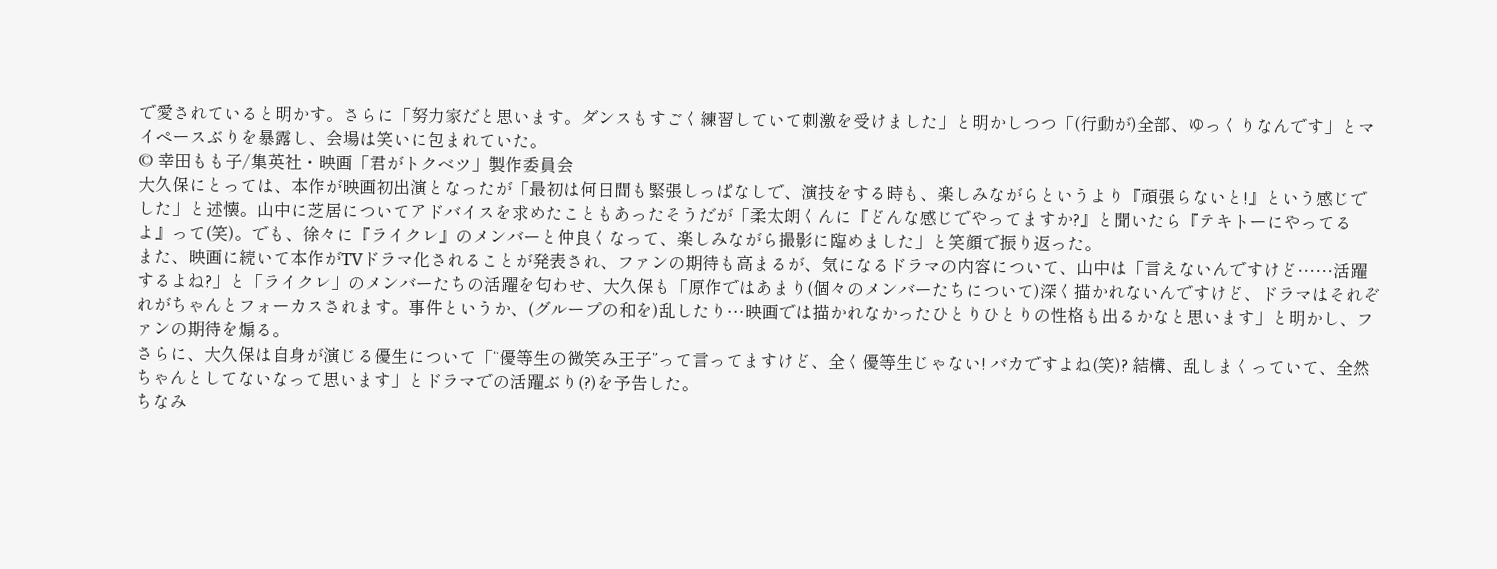で愛されていると明かす。さらに「努力家だと思います。ダンスもすごく練習していて刺激を受けました」と明かしつつ「(行動が)全部、ゆっくりなんです」とマイペースぶりを暴露し、会場は笑いに包まれていた。
© 幸田もも子/集英社・映画「君がトクベツ」製作委員会
大久保にとっては、本作が映画初出演となったが「最初は何日間も緊張しっぱなしで、演技をする時も、楽しみながらというより『頑張らないと!』という感じでした」と述懐。山中に芝居についてアドバイスを求めたこともあったそうだが「柔太朗くんに『どんな感じでやってますか?』と聞いたら『テキトーにやってるよ』って(笑)。でも、徐々に『ライクレ』のメンバーと仲良くなって、楽しみながら撮影に臨めました」と笑顔で振り返った。
また、映画に続いて本作がTVドラマ化されることが発表され、ファンの期待も高まるが、気になるドラマの内容について、山中は「言えないんですけど……活躍するよね?」と「ライクレ」のメンバーたちの活躍を匂わせ、大久保も「原作ではあまり(個々のメンバーたちについて)深く描かれないんですけど、ドラマはそれぞれがちゃんとフォーカスされます。事件というか、(グループの和を)乱したり…映画では描かれなかったひとりひとりの性格も出るかなと思います」と明かし、ファンの期待を煽る。
さらに、大久保は自身が演じる優生について「“優等生の微笑み王子”って言ってますけど、全く優等生じゃない! バカですよね(笑)? 結構、乱しまくっていて、全然ちゃんとしてないなって思います」とドラマでの活躍ぶり(?)を予告した。
ちなみ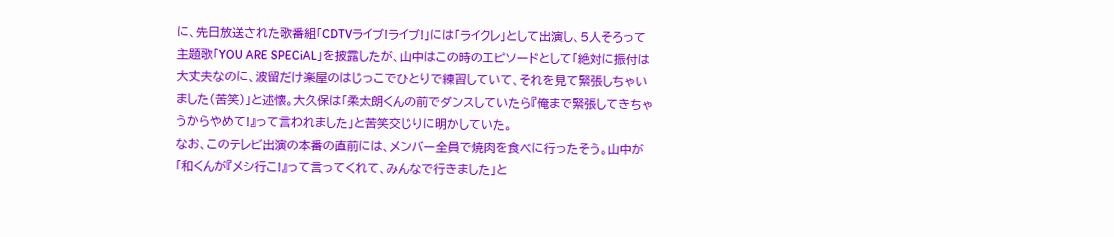に、先日放送された歌番組「CDTVライブ!ライブ!」には「ライクレ」として出演し、5人そろって主題歌「YOU ARE SPECiAL」を披露したが、山中はこの時のエピソードとして「絶対に振付は大丈夫なのに、波留だけ楽屋のはじっこでひとりで練習していて、それを見て緊張しちゃいました(苦笑)」と述懐。大久保は「柔太朗くんの前でダンスしていたら『俺まで緊張してきちゃうからやめて!』って言われました」と苦笑交じりに明かしていた。
なお、このテレビ出演の本番の直前には、メンバー全員で焼肉を食べに行ったそう。山中が「和くんが『メシ行こ!』って言ってくれて、みんなで行きました」と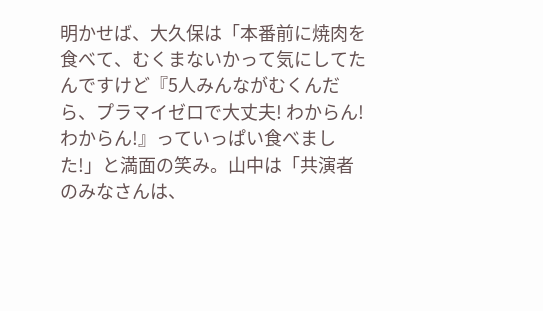明かせば、大久保は「本番前に焼肉を食べて、むくまないかって気にしてたんですけど『5人みんながむくんだら、プラマイゼロで大丈夫! わからん!わからん!』っていっぱい食べました!」と満面の笑み。山中は「共演者のみなさんは、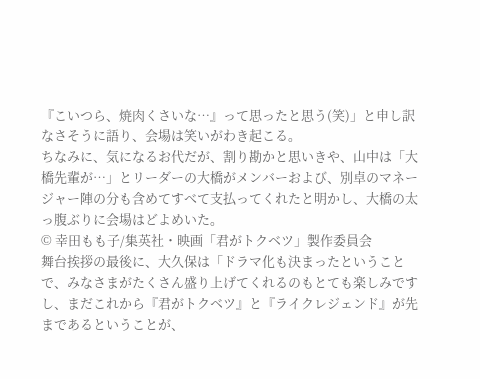『こいつら、焼肉くさいな…』って思ったと思う(笑)」と申し訳なさそうに語り、会場は笑いがわき起こる。
ちなみに、気になるお代だが、割り勘かと思いきや、山中は「大橋先輩が…」とリーダーの大橋がメンバーおよび、別卓のマネージャー陣の分も含めてすべて支払ってくれたと明かし、大橋の太っ腹ぶりに会場はどよめいた。
© 幸田もも子/集英社・映画「君がトクベツ」製作委員会
舞台挨拶の最後に、大久保は「ドラマ化も決まったということで、みなさまがたくさん盛り上げてくれるのもとても楽しみですし、まだこれから『君がトクベツ』と『ライクレジェンド』が先まであるということが、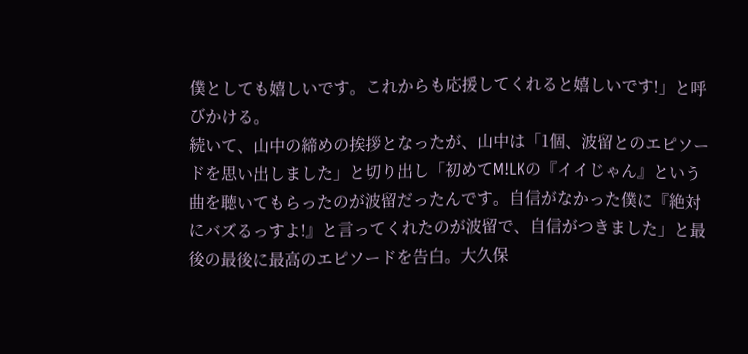僕としても嬉しいです。これからも応援してくれると嬉しいです!」と呼びかける。
続いて、山中の締めの挨拶となったが、山中は「1個、波留とのエピソードを思い出しました」と切り出し「初めてM!LKの『イイじゃん』という曲を聴いてもらったのが波留だったんです。自信がなかった僕に『絶対にバズるっすよ!』と言ってくれたのが波留で、自信がつきました」と最後の最後に最高のエピソードを告白。大久保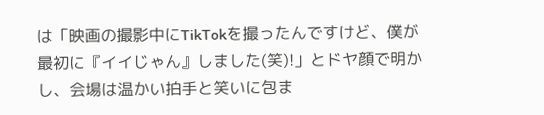は「映画の撮影中にTikTokを撮ったんですけど、僕が最初に『イイじゃん』しました(笑)!」とドヤ顔で明かし、会場は温かい拍手と笑いに包ま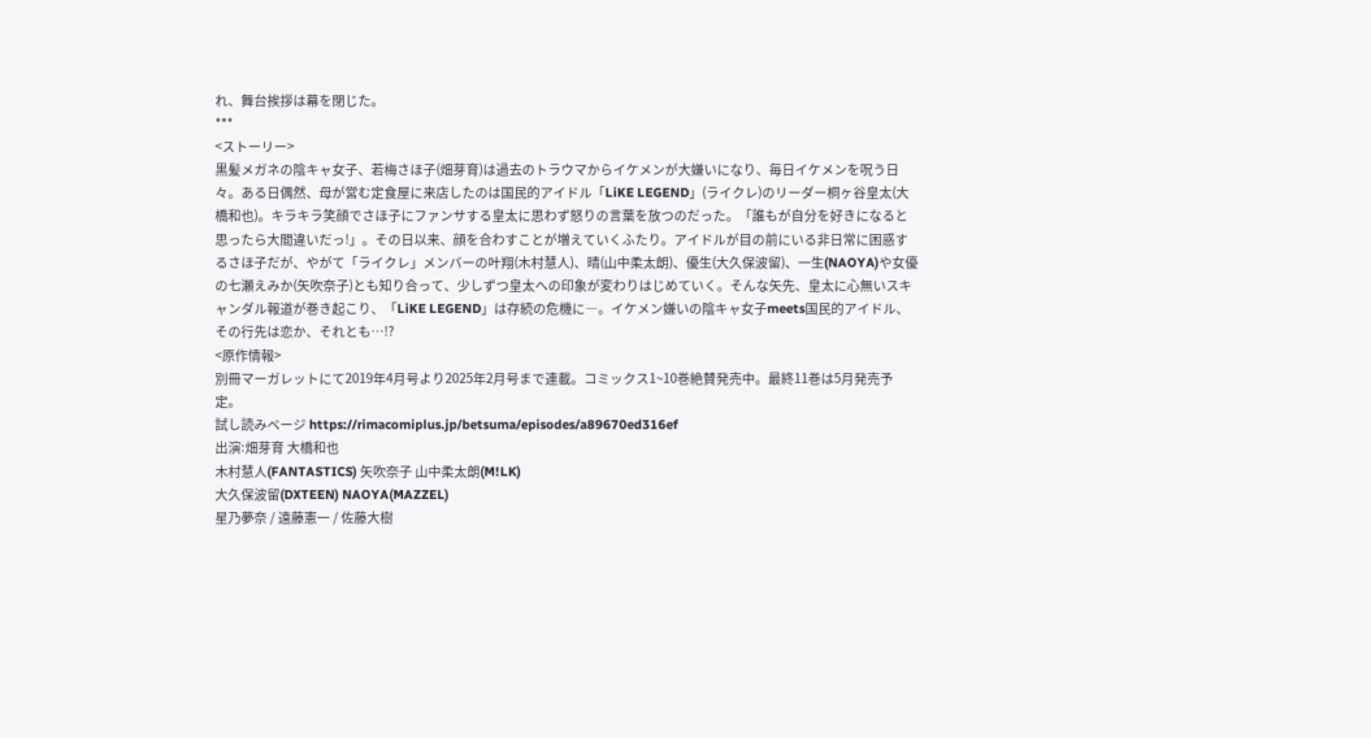れ、舞台挨拶は幕を閉じた。
***
<ストーリー>
黒髪メガネの陰キャ女子、若梅さほ子(畑芽育)は過去のトラウマからイケメンが大嫌いになり、毎日イケメンを呪う日々。ある日偶然、母が営む定食屋に来店したのは国民的アイドル「LiKE LEGEND」(ライクレ)のリーダー桐ヶ谷皇太(大橋和也)。キラキラ笑顔でさほ子にファンサする皇太に思わず怒りの言葉を放つのだった。「誰もが自分を好きになると思ったら大間違いだっ!」。その日以来、顔を合わすことが増えていくふたり。アイドルが目の前にいる非日常に困惑するさほ子だが、やがて「ライクレ」メンバーの叶翔(木村慧人)、晴(山中柔太朗)、優生(大久保波留)、一生(NAOYA)や女優の七瀬えみか(矢吹奈子)とも知り合って、少しずつ皇太への印象が変わりはじめていく。そんな矢先、皇太に心無いスキャンダル報道が巻き起こり、「LiKE LEGEND」は存続の危機に―。イケメン嫌いの陰キャ女子meets国民的アイドル、その行先は恋か、それとも…!?
<原作情報>
別冊マーガレットにて2019年4月号より2025年2月号まで連載。コミックス1~10巻絶賛発売中。最終11巻は5月発売予定。
試し読みページ https://rimacomiplus.jp/betsuma/episodes/a89670ed316ef
出演:畑芽育 大橋和也
木村慧人(FANTASTICS) 矢吹奈子 山中柔太朗(M!LK)
大久保波留(DXTEEN) NAOYA(MAZZEL)
星乃夢奈 / 遠藤憲一 / 佐藤大樹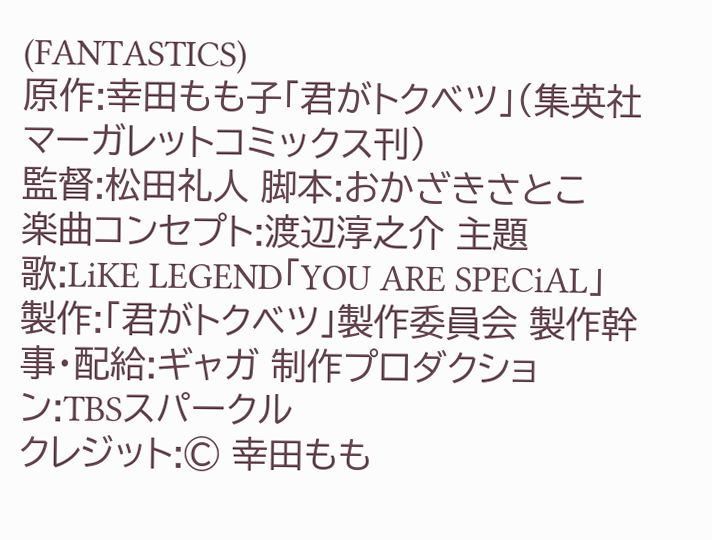(FANTASTICS)
原作:幸田もも子「君がトクベツ」(集英社マーガレットコミックス刊)
監督:松田礼人 脚本:おかざきさとこ
楽曲コンセプト:渡辺淳之介 主題歌:LiKE LEGEND「YOU ARE SPECiAL」
製作:「君がトクベツ」製作委員会 製作幹事・配給:ギャガ 制作プロダクション:TBSスパークル
クレジット:© 幸田もも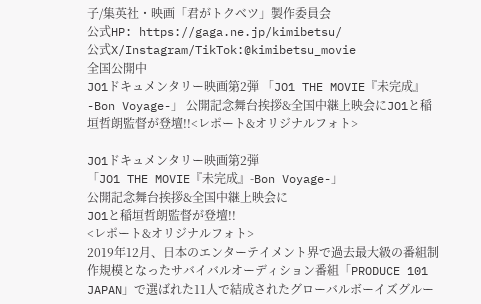子/集英社・映画「君がトクベツ」製作委員会
公式HP: https://gaga.ne.jp/kimibetsu/
公式X/Instagram/TikTok:@kimibetsu_movie
全国公開中
JO1ドキュメンタリー映画第2弾 「JO1 THE MOVIE『未完成』-Bon Voyage-」 公開記念舞台挨拶&全国中継上映会にJO1と稲垣哲朗監督が登壇!!<レポート&オリジナルフォト>

JO1ドキュメンタリー映画第2弾
「JO1 THE MOVIE『未完成』-Bon Voyage-」
公開記念舞台挨拶&全国中継上映会に
JO1と稲垣哲朗監督が登壇!!
<レポート&オリジナルフォト>
2019年12月、日本のエンターテイメント界で過去最大級の番組制作規模となったサバイバルオーディション番組「PRODUCE 101 JAPAN」で選ばれた11人で結成されたグローバルボーイズグルー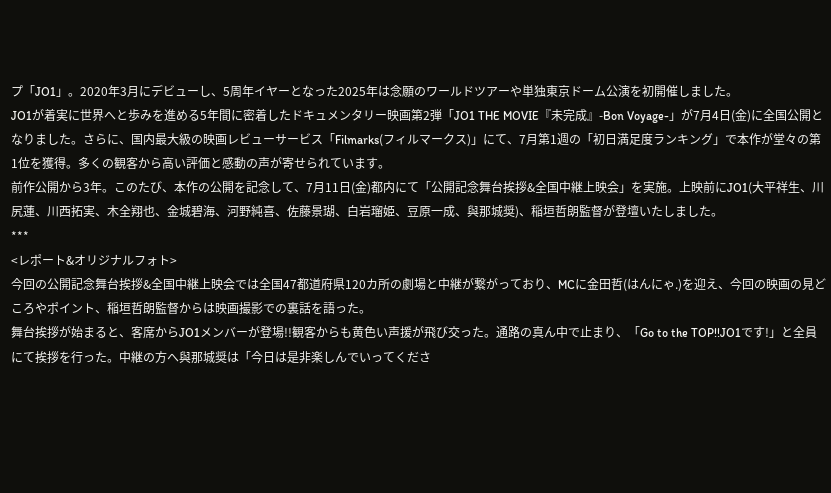プ「JO1」。2020年3月にデビューし、5周年イヤーとなった2025年は念願のワールドツアーや単独東京ドーム公演を初開催しました。
JO1が着実に世界へと歩みを進める5年間に密着したドキュメンタリー映画第2弾「JO1 THE MOVIE『未完成』-Bon Voyage-」が7月4日(金)に全国公開となりました。さらに、国内最大級の映画レビューサービス「Filmarks(フィルマークス)」にて、7月第1週の「初日満足度ランキング」で本作が堂々の第1位を獲得。多くの観客から高い評価と感動の声が寄せられています。
前作公開から3年。このたび、本作の公開を記念して、7月11日(金)都内にて「公開記念舞台挨拶&全国中継上映会」を実施。上映前にJO1(大平祥生、川尻蓮、川西拓実、木全翔也、金城碧海、河野純喜、佐藤景瑚、白岩瑠姫、豆原一成、與那城奨)、稲垣哲朗監督が登壇いたしました。
***
<レポート&オリジナルフォト>
今回の公開記念舞台挨拶&全国中継上映会では全国47都道府県120カ所の劇場と中継が繋がっており、MCに金田哲(はんにゃ.)を迎え、今回の映画の見どころやポイント、稲垣哲朗監督からは映画撮影での裏話を語った。
舞台挨拶が始まると、客席からJO1メンバーが登場!!観客からも黄色い声援が飛び交った。通路の真ん中で止まり、「Go to the TOP!!JO1です!」と全員にて挨拶を行った。中継の方へ與那城奨は「今日は是非楽しんでいってくださ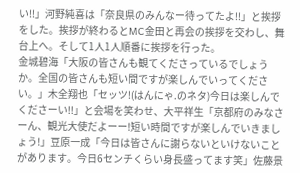い!!」河野純喜は「奈良県のみんなー待ってたよ!!」と挨拶をした。挨拶が終わるとMC金田と再会の挨拶を交わし、舞台上へ。そして1人1人順番に挨拶を行った。
金城碧海「大阪の皆さんも観てくださっているでしょうか。全国の皆さんも短い間ですが楽しんでいってください。」木全翔也「セッツ!(はんにゃ.のネタ)今日は楽しんでくださーい!!」と会場を笑わせ、大平祥生「京都府のみなさーん、観光大使だよーー!短い時間ですが楽しんでいきましょう!」豆原一成「今日は皆さんに謝らないといけないことがあります。今日6センチくらい身長盛ってます笑」佐藤景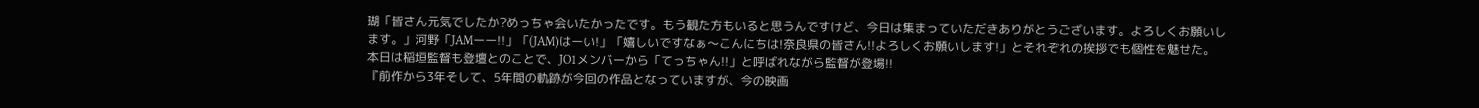瑚「皆さん元気でしたか?めっちゃ会いたかったです。もう観た方もいると思うんですけど、今日は集まっていただきありがとうございます。よろしくお願いします。」河野「JAMーー!!」「(JAM)はーい!」「嬉しいですなぁ〜こんにちは!奈良県の皆さん!!よろしくお願いします!」とそれぞれの挨拶でも個性を魅せた。
本日は稲垣監督も登壇とのことで、JO1メンバーから「てっちゃん!!」と呼ばれながら監督が登場!!
『前作から3年そして、5年間の軌跡が今回の作品となっていますが、今の映画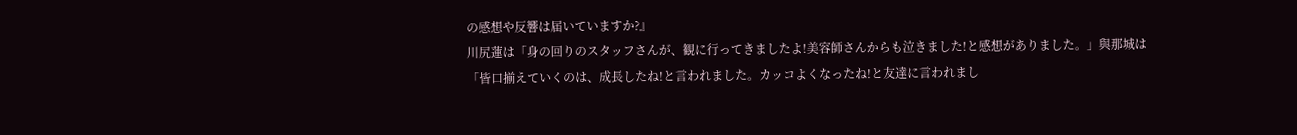の感想や反響は届いていますか?』
川尻蓮は「身の回りのスタッフさんが、観に行ってきましたよ!美容師さんからも泣きました!と感想がありました。」與那城は「皆口揃えていくのは、成長したね!と言われました。カッコよくなったね!と友達に言われまし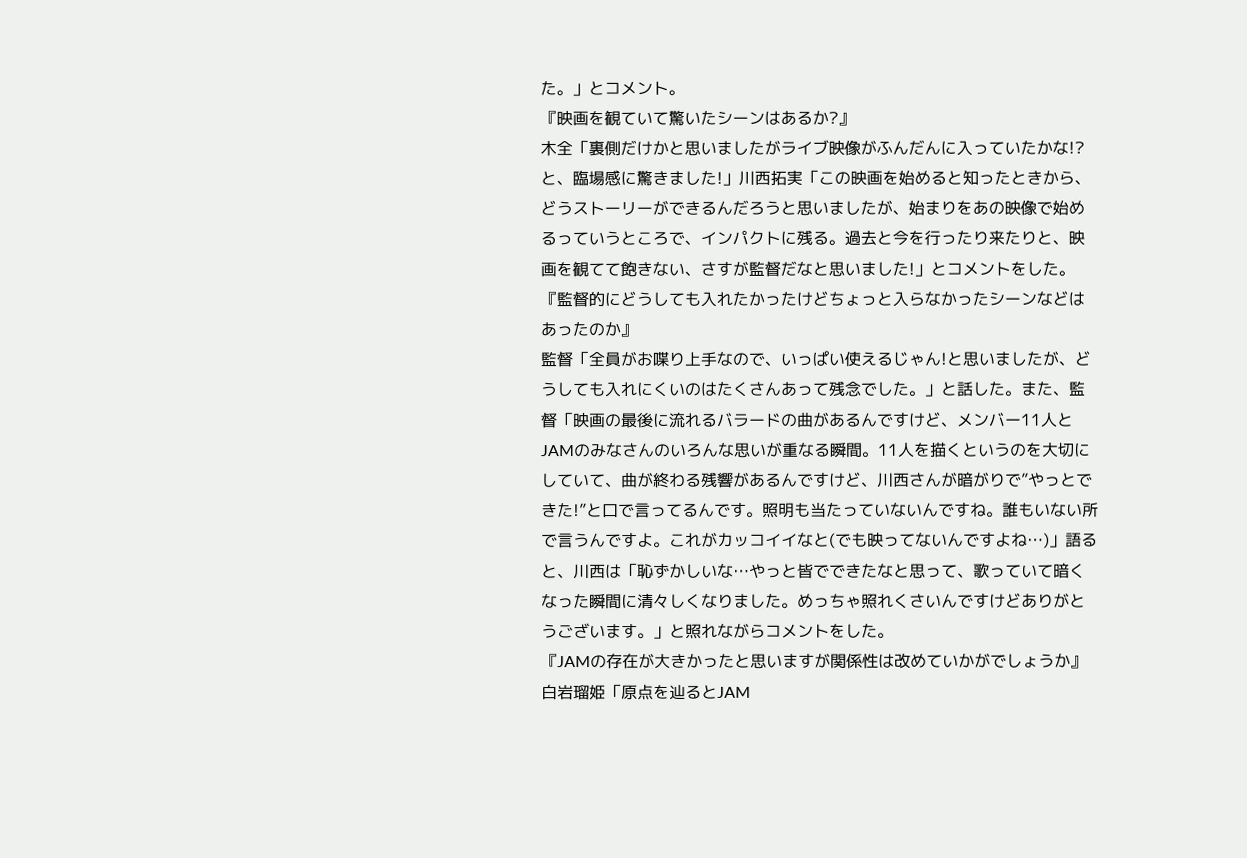た。」とコメント。
『映画を観ていて驚いたシーンはあるか?』
木全「裏側だけかと思いましたがライブ映像がふんだんに入っていたかな!?と、臨場感に驚きました!」川西拓実「この映画を始めると知ったときから、どうストーリーができるんだろうと思いましたが、始まりをあの映像で始めるっていうところで、インパクトに残る。過去と今を行ったり来たりと、映画を観てて飽きない、さすが監督だなと思いました!」とコメントをした。
『監督的にどうしても入れたかったけどちょっと入らなかったシーンなどはあったのか』
監督「全員がお喋り上手なので、いっぱい使えるじゃん!と思いましたが、どうしても入れにくいのはたくさんあって残念でした。」と話した。また、監督「映画の最後に流れるバラードの曲があるんですけど、メンバー11人とJAMのみなさんのいろんな思いが重なる瞬間。11人を描くというのを大切にしていて、曲が終わる残響があるんですけど、川西さんが暗がりで”やっとできた!”と口で言ってるんです。照明も当たっていないんですね。誰もいない所で言うんですよ。これがカッコイイなと(でも映ってないんですよね…)」語ると、川西は「恥ずかしいな…やっと皆でできたなと思って、歌っていて暗くなった瞬間に清々しくなりました。めっちゃ照れくさいんですけどありがとうございます。」と照れながらコメントをした。
『JAMの存在が大きかったと思いますが関係性は改めていかがでしょうか』
白岩瑠姫「原点を辿るとJAM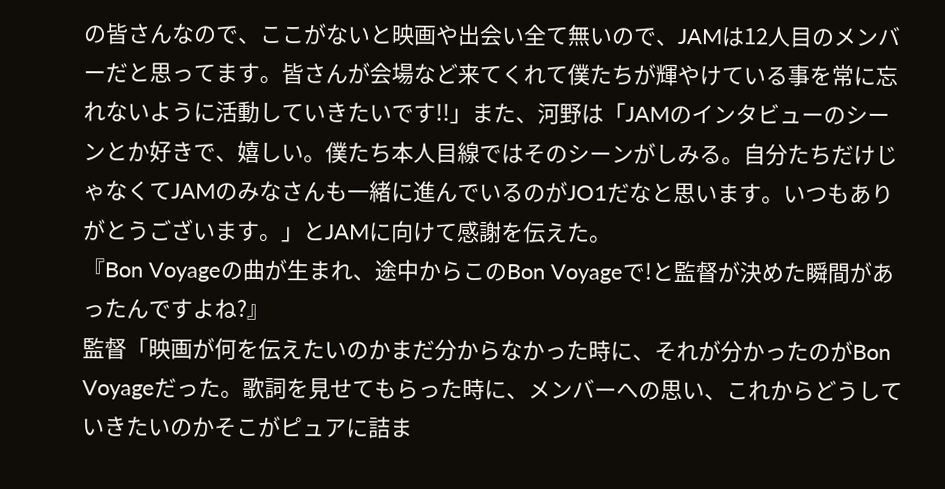の皆さんなので、ここがないと映画や出会い全て無いので、JAMは12人目のメンバーだと思ってます。皆さんが会場など来てくれて僕たちが輝やけている事を常に忘れないように活動していきたいです!!」また、河野は「JAMのインタビューのシーンとか好きで、嬉しい。僕たち本人目線ではそのシーンがしみる。自分たちだけじゃなくてJAMのみなさんも一緒に進んでいるのがJO1だなと思います。いつもありがとうございます。」とJAMに向けて感謝を伝えた。
『Bon Voyageの曲が生まれ、途中からこのBon Voyageで!と監督が決めた瞬間があったんですよね?』
監督「映画が何を伝えたいのかまだ分からなかった時に、それが分かったのがBon Voyageだった。歌詞を見せてもらった時に、メンバーへの思い、これからどうしていきたいのかそこがピュアに詰ま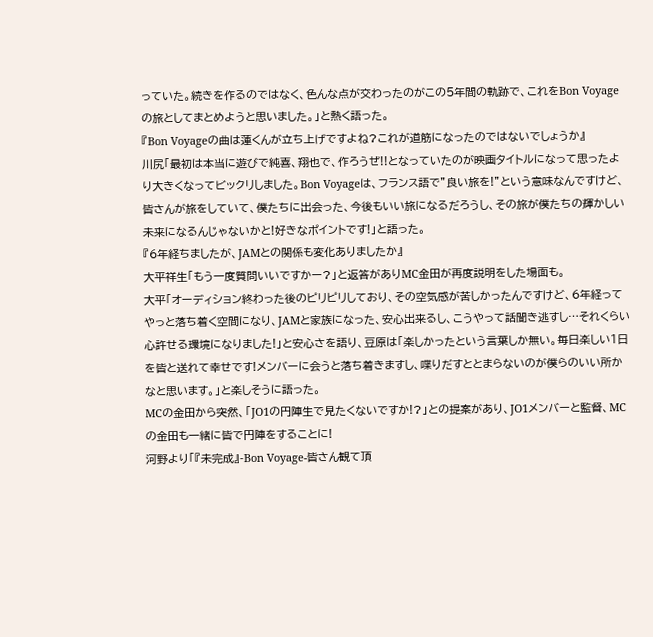っていた。続きを作るのではなく、色んな点が交わったのがこの5年間の軌跡で、これをBon Voyageの旅としてまとめようと思いました。」と熱く語った。
『Bon Voyageの曲は蓮くんが立ち上げですよね?これが道筋になったのではないでしょうか』
川尻「最初は本当に遊びで純喜、翔也で、作ろうぜ!!となっていたのが映画タイトルになって思ったより大きくなってビックリしました。Bon Voyageは、フランス語で”良い旅を!”という意味なんですけど、皆さんが旅をしていて、僕たちに出会った、今後もいい旅になるだろうし、その旅が僕たちの輝かしい未来になるんじゃないかと!好きなポイントです!」と語った。
『6年経ちましたが、JAMとの関係も変化ありましたか』
大平祥生「もう一度質問いいですかー?」と返答がありMC金田が再度説明をした場面も。
大平「オーディション終わった後のピリピリしており、その空気感が苦しかったんですけど、6年経ってやっと落ち着く空間になり、JAMと家族になった、安心出来るし、こうやって話聞き逃すし…それくらい心許せる環境になりました!」と安心さを語り、豆原は「楽しかったという言葉しか無い。毎日楽しい1日を皆と送れて幸せです!メンバーに会うと落ち着きますし、喋りだすととまらないのが僕らのいい所かなと思います。」と楽しそうに語った。
MCの金田から突然、「JO1の円陣生で見たくないですか!?」との提案があり、JO1メンバーと監督、MCの金田も一緒に皆で円陣をすることに!
河野より「『未完成』-Bon Voyage-皆さん観て頂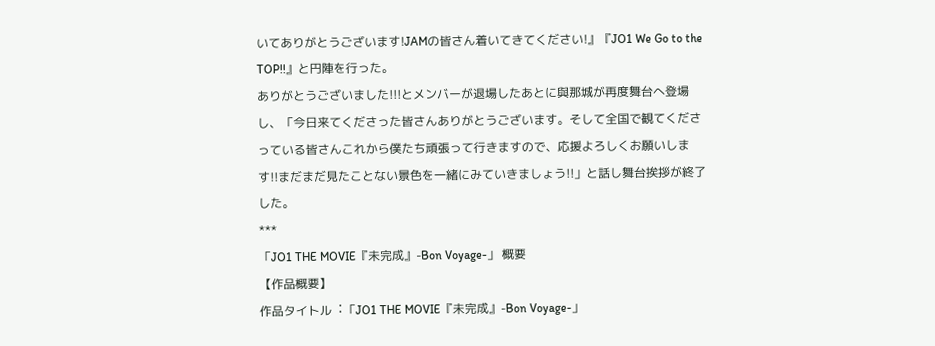いてありがとうございます!JAMの皆さん着いてきてください!』『JO1 We Go to the TOP!!』と円陣を行った。
ありがとうございました!!!とメンバーが退場したあとに與那城が再度舞台へ登場し、「今日来てくださった皆さんありがとうございます。そして全国で観てくださっている皆さんこれから僕たち頑張って行きますので、応援よろしくお願いします!!まだまだ見たことない景色を一緒にみていきましょう!!」と話し舞台挨拶が終了した。
***
「JO1 THE MOVIE『未完成』-Bon Voyage-」 概要
【作品概要】
作品タイトル︓「JO1 THE MOVIE『未完成』-Bon Voyage-」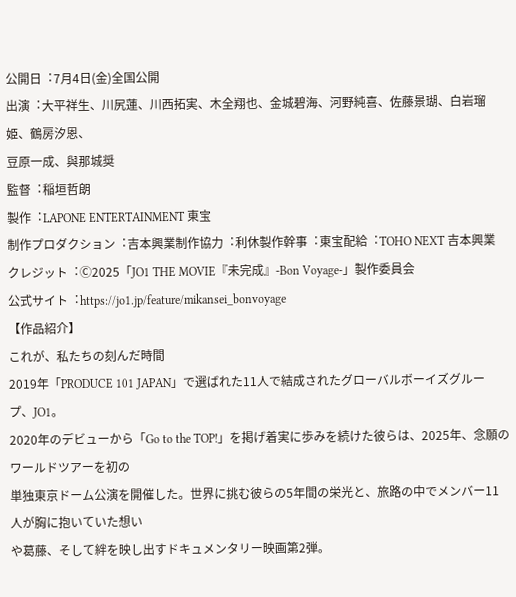公開日︓7月4日(金)全国公開
出演︓大平祥⽣、川尻蓮、川⻄拓実、木全翔也、金城碧海、河野純喜、佐藤景瑚、⽩岩瑠姫、鶴房汐恩、
⾖原一成、與那城奨
監督︓稲垣哲朗
製作︓LAPONE ENTERTAINMENT 東宝
制作プロダクション︓吉本興業制作協力︓利休製作幹事︓東宝配給︓TOHO NEXT 吉本興業
クレジット︓Ⓒ2025「JO1 THE MOVIE『未完成』-Bon Voyage-」製作委員会
公式サイト︓https://jo1.jp/feature/mikansei_bonvoyage
【作品紹介】
これが、私たちの刻んだ時間
2019年「PRODUCE 101 JAPAN」で選ばれた11人で結成されたグローバルボーイズグループ、JO1。
2020年のデビューから「Go to the TOP!」を掲げ着実に歩みを続けた彼らは、2025年、念願のワールドツアーを初の
単独東京ドーム公演を開催した。世界に挑む彼らの5年間の栄光と、旅路の中でメンバー11人が胸に抱いていた想い
や葛藤、そして絆を映し出すドキュメンタリー映画第2弾。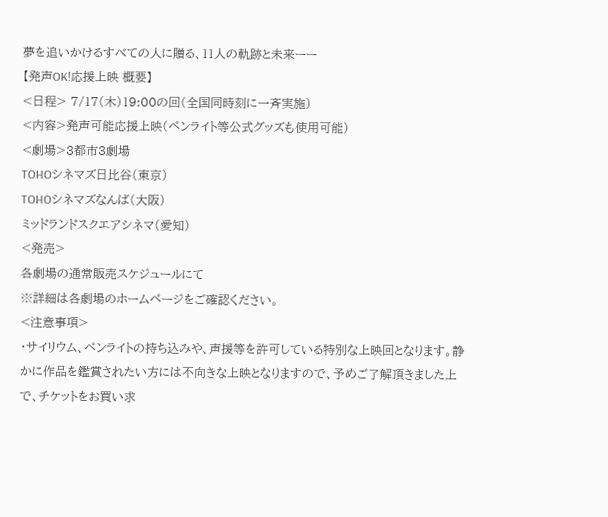夢を追いかけるすべての人に贈る、11人の軌跡と未来ーー
【発声OK!応援上映 概要】
<日程> 7/17(木)19:00の回(全国同時刻に一斉実施)
<内容>発声可能応援上映(ペンライト等公式グッズも使用可能)
<劇場>3都市3劇場
TOHOシネマズ日比谷(東京)
TOHOシネマズなんば(大阪)
ミッドランドスクエアシネマ(愛知)
<発売>
各劇場の通常販売スケジュールにて
※詳細は各劇場のホームページをご確認ください。
<注意事項>
・サイリウム、ペンライトの持ち込みや、声援等を許可している特別な上映回となります。静かに作品を鑑賞されたい方には不向きな上映となりますので、予めご了解頂きました上で、チケットをお買い求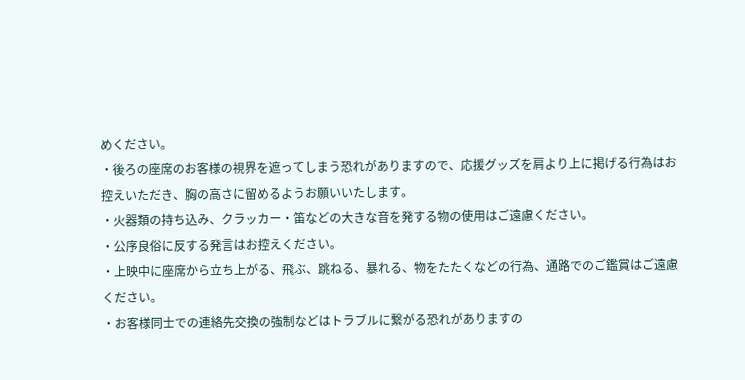めください。
・後ろの座席のお客様の視界を遮ってしまう恐れがありますので、応援グッズを肩より上に掲げる行為はお控えいただき、胸の高さに留めるようお願いいたします。
・火器類の持ち込み、クラッカー・笛などの大きな音を発する物の使用はご遠慮ください。
・公序良俗に反する発言はお控えください。
・上映中に座席から立ち上がる、飛ぶ、跳ねる、暴れる、物をたたくなどの行為、通路でのご鑑賞はご遠慮ください。
・お客様同士での連絡先交換の強制などはトラブルに繋がる恐れがありますの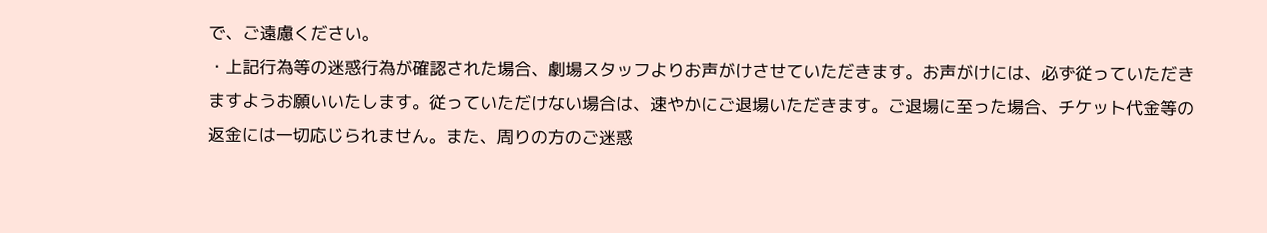で、ご遠慮ください。
・上記行為等の迷惑行為が確認された場合、劇場スタッフよりお声がけさせていただきます。お声がけには、必ず従っていただきますようお願いいたします。従っていただけない場合は、速やかにご退場いただきます。ご退場に至った場合、チケット代金等の返金には一切応じられません。また、周りの方のご迷惑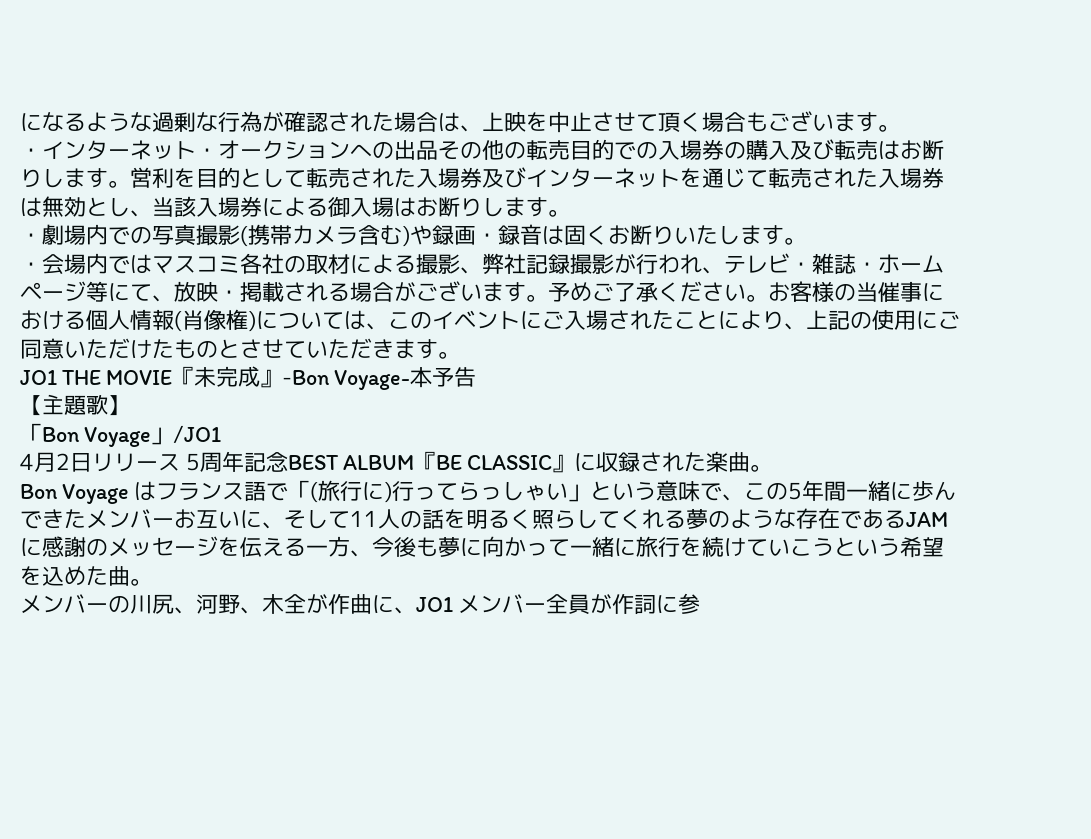になるような過剰な行為が確認された場合は、上映を中止させて頂く場合もございます。
・インターネット・オークションへの出品その他の転売目的での入場券の購入及び転売はお断りします。営利を目的として転売された入場券及びインターネットを通じて転売された入場券は無効とし、当該入場券による御入場はお断りします。
・劇場内での写真撮影(携帯カメラ含む)や録画・録音は固くお断りいたします。
・会場内ではマスコミ各社の取材による撮影、弊社記録撮影が行われ、テレビ・雑誌・ホームページ等にて、放映・掲載される場合がございます。予めご了承ください。お客様の当催事における個人情報(肖像権)については、このイベントにご入場されたことにより、上記の使用にご同意いただけたものとさせていただきます。
JO1 THE MOVIE『未完成』-Bon Voyage-本予告
【主題歌】
「Bon Voyage」/JO1
4月2日リリース 5周年記念BEST ALBUM『BE CLASSIC』に収録された楽曲。
Bon Voyage はフランス語で「(旅⾏に)⾏ってらっしゃい」という意味で、この5年間一緒に歩んできたメンバーお互いに、そして11人の話を明るく照らしてくれる夢のような存在であるJAM に感謝のメッセージを伝える一⽅、今後も夢に向かって一緒に旅⾏を続けていこうという希望を込めた曲。
メンバーの川尻、河野、木全が作曲に、JO1 メンバー全員が作詞に参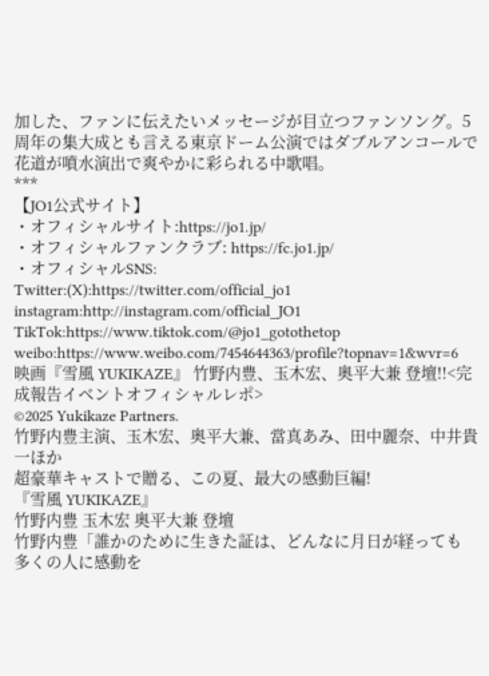加した、ファンに伝えたいメッセージが目⽴つファンソング。5周年の集大成とも言える東京ドーム公演ではダブルアンコールで花道が噴⽔演出で爽やかに彩られる中歌唱。
***
【JO1公式サイト】
・オフィシャルサイト:https://jo1.jp/
・オフィシャルファンクラブ: https://fc.jo1.jp/
・オフィシャルSNS:
Twitter:(X):https://twitter.com/official_jo1
instagram:http://instagram.com/official_JO1
TikTok:https://www.tiktok.com/@jo1_gotothetop
weibo:https://www.weibo.com/7454644363/profile?topnav=1&wvr=6
映画『雪風 YUKIKAZE』 竹野内豊、玉木宏、奥平大兼 登壇!!<完成報告イベントオフィシャルレポ>
©2025 Yukikaze Partners.
竹野内豊主演、玉木宏、奥平大兼、當真あみ、田中麗奈、中井貴一ほか
超豪華キャストで贈る、この夏、最大の感動巨編!
『雪風 YUKIKAZE』
竹野内豊 玉木宏 奥平大兼 登壇
竹野内豊「誰かのために生きた証は、どんなに月日が経っても
多くの人に感動を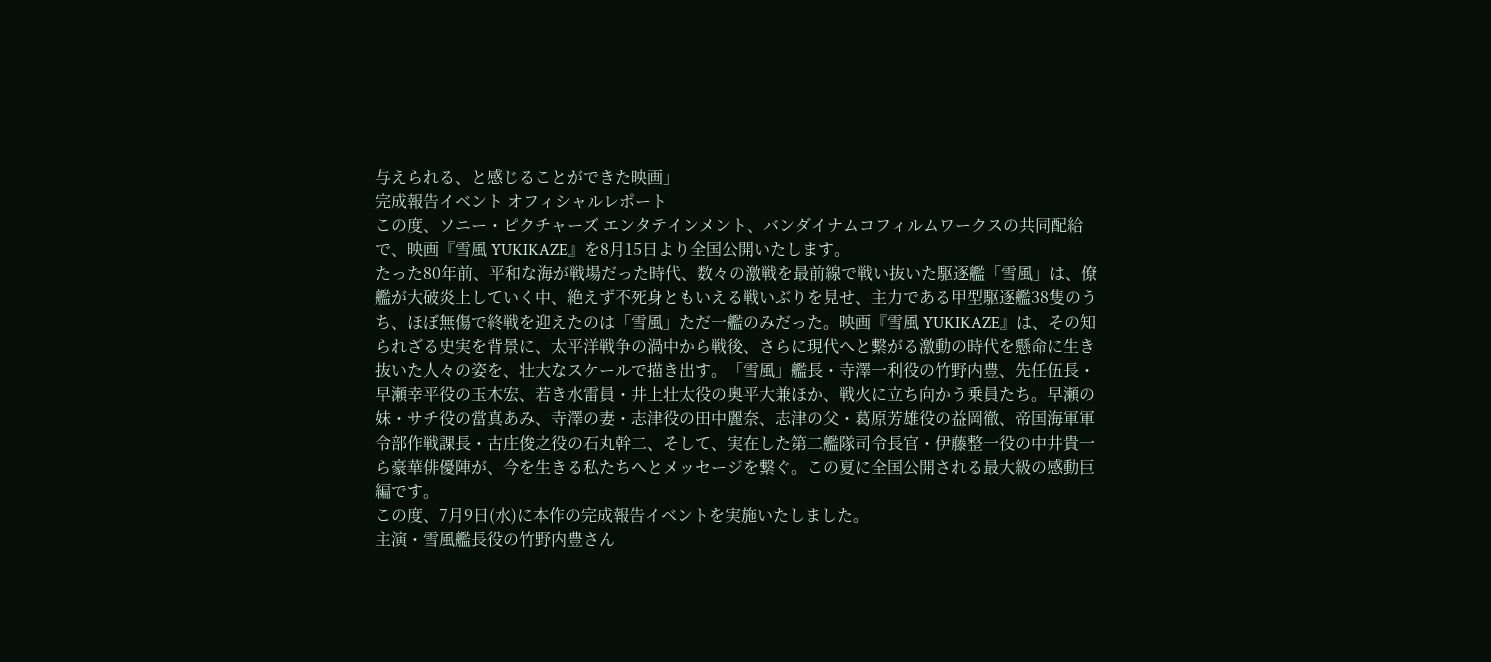与えられる、と感じることができた映画」
完成報告イベント オフィシャルレポート
この度、ソニー・ピクチャーズ エンタテインメント、バンダイナムコフィルムワークスの共同配給で、映画『雪風 YUKIKAZE』を8月15日より全国公開いたします。
たった80年前、平和な海が戦場だった時代、数々の激戦を最前線で戦い抜いた駆逐艦「雪風」は、僚艦が大破炎上していく中、絶えず不死身ともいえる戦いぶりを見せ、主力である甲型駆逐艦38隻のうち、ほぼ無傷で終戦を迎えたのは「雪風」ただ一艦のみだった。映画『雪風 YUKIKAZE』は、その知られざる史実を背景に、太平洋戦争の渦中から戦後、さらに現代へと繋がる激動の時代を懸命に生き抜いた人々の姿を、壮大なスケールで描き出す。「雪風」艦長・寺澤一利役の竹野内豊、先任伍長・早瀬幸平役の玉木宏、若き水雷員・井上壮太役の奥平大兼ほか、戦火に立ち向かう乗員たち。早瀬の妹・サチ役の當真あみ、寺澤の妻・志津役の田中麗奈、志津の父・葛原芳雄役の益岡徹、帝国海軍軍令部作戦課長・古庄俊之役の石丸幹二、そして、実在した第二艦隊司令長官・伊藤整一役の中井貴一ら豪華俳優陣が、今を生きる私たちへとメッセージを繋ぐ。この夏に全国公開される最大級の感動巨編です。
この度、7月9日(水)に本作の完成報告イベントを実施いたしました。
主演・雪風艦長役の竹野内豊さん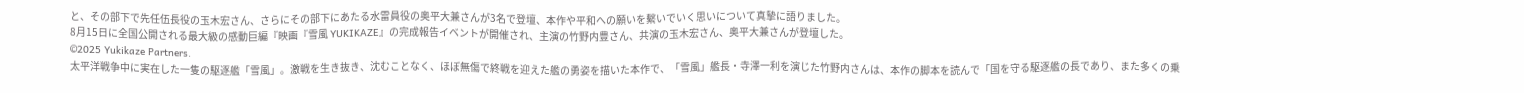と、その部下で先任伍長役の玉木宏さん、さらにその部下にあたる水雷員役の奥平大兼さんが3名で登壇、本作や平和への願いを繫いでいく思いについて真摯に語りました。
8月15日に全国公開される最大級の感動巨編『映画『雪風 YUKIKAZE』の完成報告イベントが開催され、主演の竹野内豊さん、共演の玉木宏さん、奥平大兼さんが登壇した。
©2025 Yukikaze Partners.
太平洋戦争中に実在した一隻の駆逐艦「雪風」。激戦を生き抜き、沈むことなく、ほぼ無傷で終戦を迎えた艦の勇姿を描いた本作で、「雪風」艦長・寺澤一利を演じた竹野内さんは、本作の脚本を読んで「国を守る駆逐艦の長であり、また多くの乗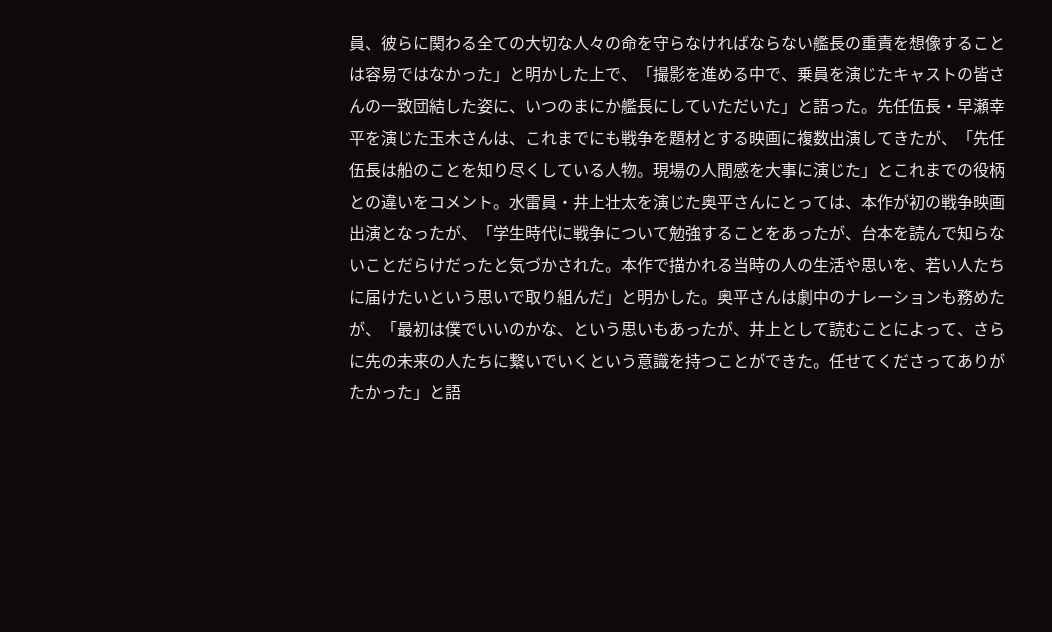員、彼らに関わる全ての大切な人々の命を守らなければならない艦長の重責を想像することは容易ではなかった」と明かした上で、「撮影を進める中で、乗員を演じたキャストの皆さんの一致団結した姿に、いつのまにか艦長にしていただいた」と語った。先任伍長・早瀬幸平を演じた玉木さんは、これまでにも戦争を題材とする映画に複数出演してきたが、「先任伍長は船のことを知り尽くしている人物。現場の人間感を大事に演じた」とこれまでの役柄との違いをコメント。水雷員・井上壮太を演じた奥平さんにとっては、本作が初の戦争映画出演となったが、「学生時代に戦争について勉強することをあったが、台本を読んで知らないことだらけだったと気づかされた。本作で描かれる当時の人の生活や思いを、若い人たちに届けたいという思いで取り組んだ」と明かした。奥平さんは劇中のナレーションも務めたが、「最初は僕でいいのかな、という思いもあったが、井上として読むことによって、さらに先の未来の人たちに繋いでいくという意識を持つことができた。任せてくださってありがたかった」と語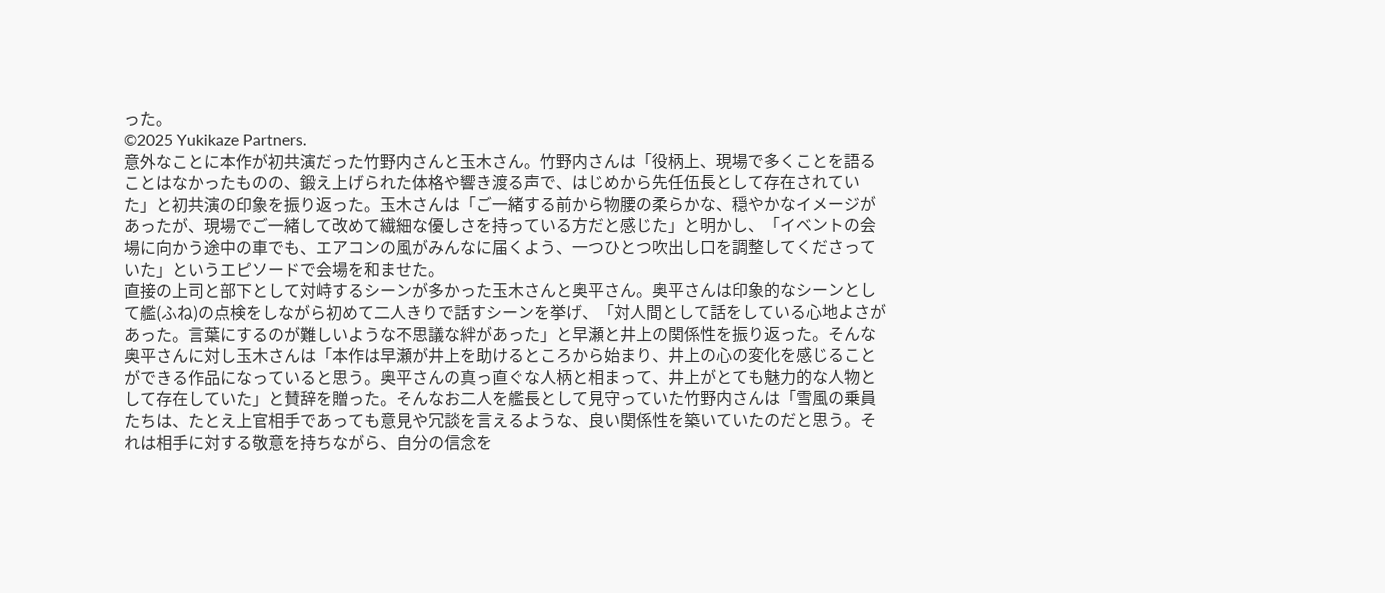った。
©2025 Yukikaze Partners.
意外なことに本作が初共演だった竹野内さんと玉木さん。竹野内さんは「役柄上、現場で多くことを語ることはなかったものの、鍛え上げられた体格や響き渡る声で、はじめから先任伍長として存在されていた」と初共演の印象を振り返った。玉木さんは「ご一緒する前から物腰の柔らかな、穏やかなイメージがあったが、現場でご一緒して改めて繊細な優しさを持っている方だと感じた」と明かし、「イベントの会場に向かう途中の車でも、エアコンの風がみんなに届くよう、一つひとつ吹出し口を調整してくださっていた」というエピソードで会場を和ませた。
直接の上司と部下として対峙するシーンが多かった玉木さんと奥平さん。奥平さんは印象的なシーンとして艦(ふね)の点検をしながら初めて二人きりで話すシーンを挙げ、「対人間として話をしている心地よさがあった。言葉にするのが難しいような不思議な絆があった」と早瀬と井上の関係性を振り返った。そんな奥平さんに対し玉木さんは「本作は早瀬が井上を助けるところから始まり、井上の心の変化を感じることができる作品になっていると思う。奥平さんの真っ直ぐな人柄と相まって、井上がとても魅力的な人物として存在していた」と賛辞を贈った。そんなお⼆⼈を艦長として見守っていた竹野内さんは「雪風の乗員たちは、たとえ上官相手であっても意見や冗談を言えるような、良い関係性を築いていたのだと思う。それは相手に対する敬意を持ちながら、自分の信念を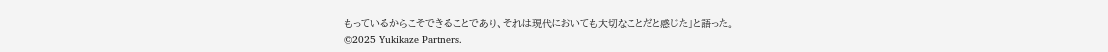もっているからこそできることであり、それは現代においても大切なことだと感じた」と語った。
©2025 Yukikaze Partners.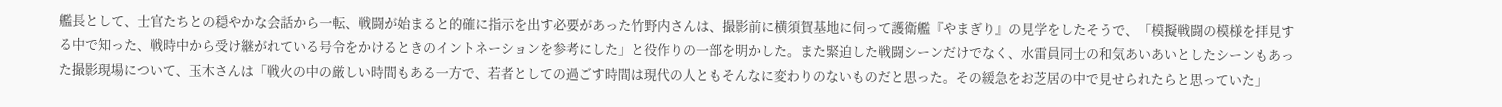艦長として、⼠官たちとの穏やかな会話から⼀転、戦闘が始まると的確に指示を出す必要があった竹野内さんは、撮影前に横須賀基地に伺って護衛艦『やまぎり』の見学をしたそうで、「模擬戦闘の模様を拝見する中で知った、戦時中から受け継がれている号令をかけるときのイントネーションを参考にした」と役作りの一部を明かした。また緊迫した戦闘シーンだけでなく、水雷員同士の和気あいあいとしたシーンもあった撮影現場について、玉木さんは「戦火の中の厳しい時間もある一方で、若者としての過ごす時間は現代の人ともそんなに変わりのないものだと思った。その緩急をお芝居の中で見せられたらと思っていた」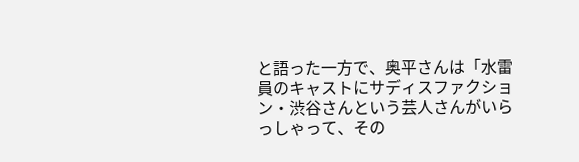と語った一方で、奥平さんは「水雷員のキャストにサディスファクション・渋谷さんという芸人さんがいらっしゃって、その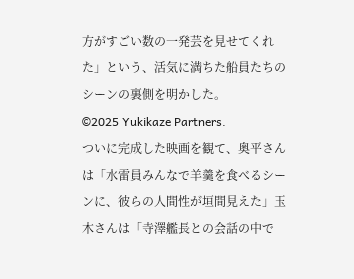方がすごい数の一発芸を見せてくれた」という、活気に満ちた船員たちのシーンの裏側を明かした。
©2025 Yukikaze Partners.
ついに完成した映画を観て、奥平さんは「水雷員みんなで羊羹を食べるシーンに、彼らの人間性が垣間見えた」玉木さんは「寺澤艦長との会話の中で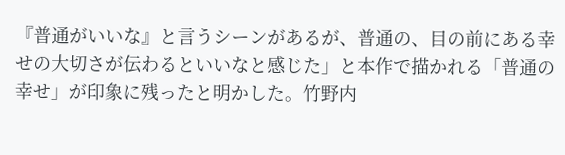『普通がいいな』と言うシーンがあるが、普通の、目の前にある幸せの大切さが伝わるといいなと感じた」と本作で描かれる「普通の幸せ」が印象に残ったと明かした。竹野内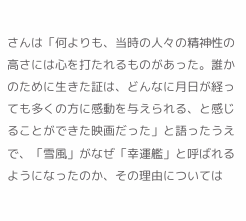さんは「何よりも、当時の人々の精神性の高さには心を打たれるものがあった。誰かのために生きた証は、どんなに月日が経っても多くの方に感動を与えられる、と感じることができた映画だった」と語ったうえで、「雪⾵」がなぜ「幸運艦」と呼ばれるようになったのか、その理由については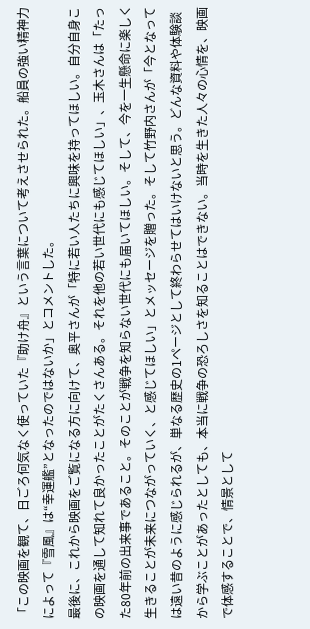「この映画を観て、日ごろ何気なく使っていた『助け舟』という言葉について考えさせられた。船員の強い精神力によって『雪風』は“幸運艦”となったのではないか」とコメントした。
最後に、これから映画をご覧になる方に向けて、奥平さんが「特に若い人たちに興味を持ってほしい。自分自身この映画を通して知れて良かったことがたくさんある。それを他の若い世代にも感じてほしい」、玉木さんは「たった80年前の出来事であること。そのことが戦争を知らない世代にも届いてほしい。そして、今を一生懸命に楽しく生きることが未来につながっていく、と感じてほしい」とメッセージを贈った。そして竹野内さんが「今となっては遠い昔のように感じられるが、単なる歴史の1ページとして終わらせてはいけないと思う。どんな資料や体験談から学ぶことがあったとしても、本当に戦争の恐ろしさを知ることはできない。当時を生きた人々の心情を、映画で体感することで、情景として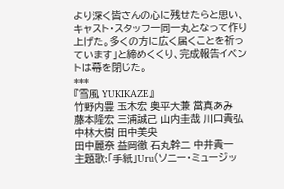より深く皆さんの心に残せたらと思い、キャスト・スタッフ一同一丸となって作り上げた。多くの方に広く届くことを祈っています」と締めくくり、完成報告イベントは幕を閉じた。
***
『雪風 YUKIKAZE』
竹野内豊 玉木宏 奥平大兼 當真あみ
藤本隆宏 三浦誠己 山内圭哉 川口貴弘 中林大樹 田中美央
田中麗奈 益岡徹 石丸幹二 中井貴一
主題歌:「手紙」Uru(ソニー・ミュージッ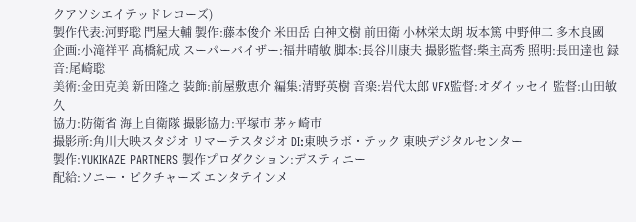クアソシエイテッドレコーズ)
製作代表:河野聡 門屋大輔 製作:藤本俊介 米田岳 白神文樹 前田衛 小林栄太朗 坂本篤 中野伸二 多木良國
企画:小滝祥平 髙橋紀成 スーパーバイザー:福井晴敏 脚本:長谷川康夫 撮影監督:柴主高秀 照明:長田達也 録音:尾崎聡
美術:金田克美 新田隆之 装飾:前屋敷恵介 編集:清野英樹 音楽:岩代太郎 VFX監督:オダイッセイ 監督:山田敏久
協力:防衛省 海上自衛隊 撮影協力:平塚市 茅ヶ崎市
撮影所:角川大映スタジオ リマーテスタジオ DI:東映ラボ・テック 東映デジタルセンター
製作:YUKIKAZE PARTNERS 製作プロダクション:デスティニー
配給:ソニー・ピクチャーズ エンタテインメ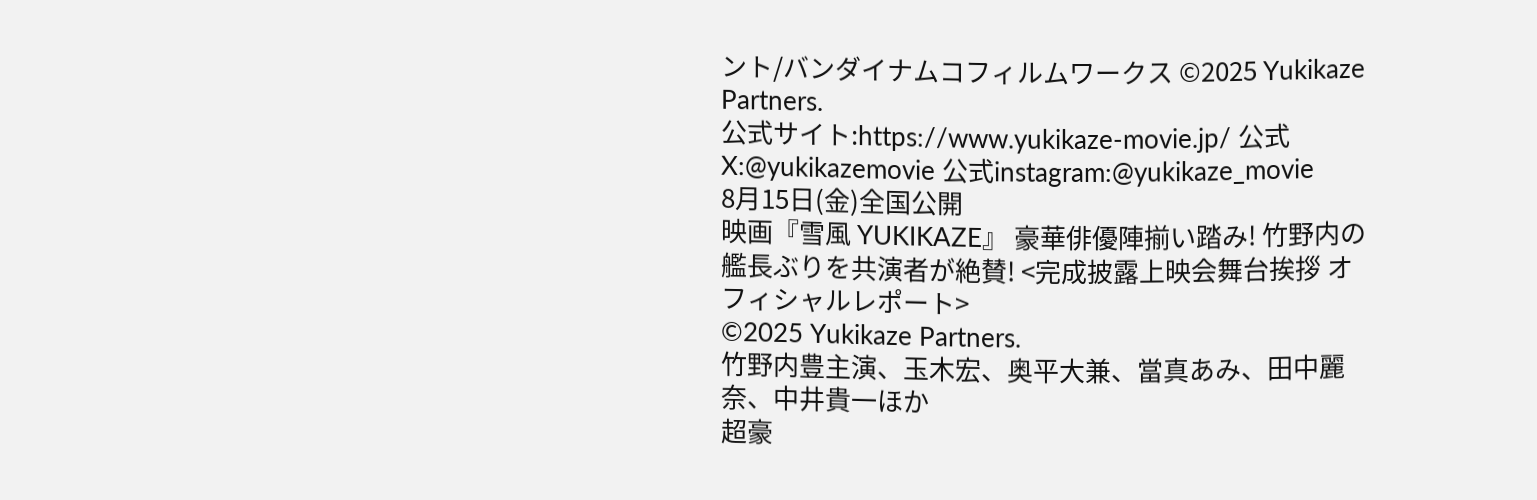ント/バンダイナムコフィルムワークス ©2025 Yukikaze Partners.
公式サイト:https://www.yukikaze-movie.jp/ 公式X:@yukikazemovie 公式instagram:@yukikaze_movie
8月15日(金)全国公開
映画『雪風 YUKIKAZE』 豪華俳優陣揃い踏み! 竹野内の艦長ぶりを共演者が絶賛! <完成披露上映会舞台挨拶 オフィシャルレポート>
©2025 Yukikaze Partners.
竹野内豊主演、玉木宏、奥平大兼、當真あみ、田中麗奈、中井貴一ほか
超豪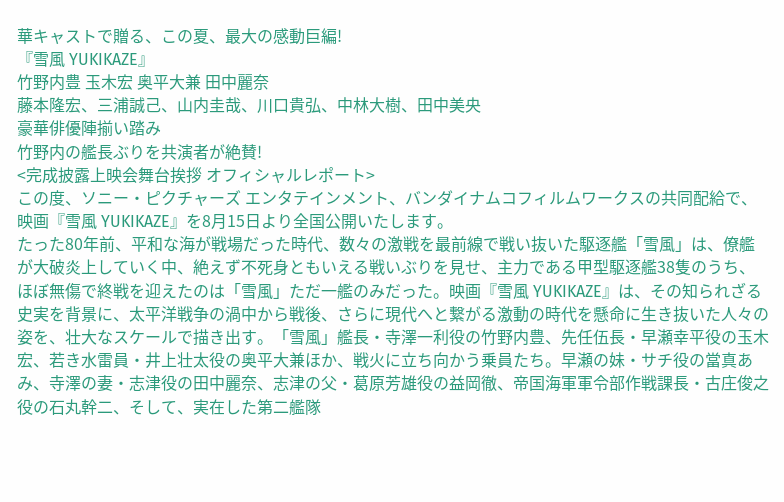華キャストで贈る、この夏、最大の感動巨編!
『雪風 YUKIKAZE』
竹野内豊 玉木宏 奥平大兼 田中麗奈
藤本隆宏、三浦誠⼰、山内圭哉、川口貴弘、中林大樹、田中美央
豪華俳優陣揃い踏み
竹野内の艦長ぶりを共演者が絶賛!
<完成披露上映会舞台挨拶 オフィシャルレポート>
この度、ソニー・ピクチャーズ エンタテインメント、バンダイナムコフィルムワークスの共同配給で、映画『雪風 YUKIKAZE』を8月15日より全国公開いたします。
たった80年前、平和な海が戦場だった時代、数々の激戦を最前線で戦い抜いた駆逐艦「雪風」は、僚艦が大破炎上していく中、絶えず不死身ともいえる戦いぶりを見せ、主力である甲型駆逐艦38隻のうち、ほぼ無傷で終戦を迎えたのは「雪風」ただ一艦のみだった。映画『雪風 YUKIKAZE』は、その知られざる史実を背景に、太平洋戦争の渦中から戦後、さらに現代へと繋がる激動の時代を懸命に生き抜いた人々の姿を、壮大なスケールで描き出す。「雪風」艦長・寺澤一利役の竹野内豊、先任伍長・早瀬幸平役の玉木宏、若き水雷員・井上壮太役の奥平大兼ほか、戦火に立ち向かう乗員たち。早瀬の妹・サチ役の當真あみ、寺澤の妻・志津役の田中麗奈、志津の父・葛原芳雄役の益岡徹、帝国海軍軍令部作戦課長・古庄俊之役の石丸幹二、そして、実在した第二艦隊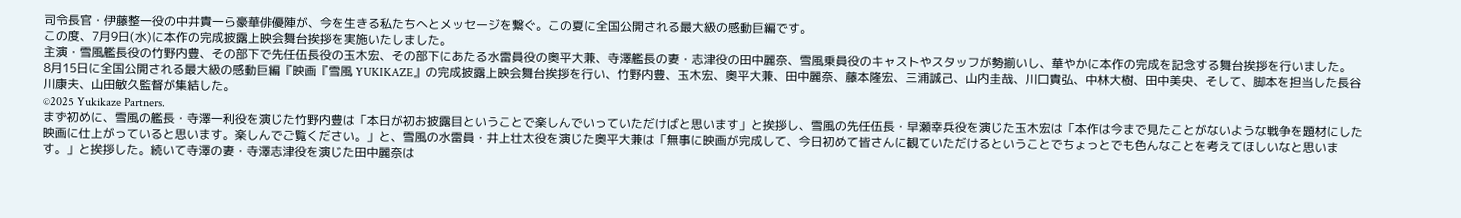司令長官・伊藤整一役の中井貴一ら豪華俳優陣が、今を生きる私たちへとメッセージを繋ぐ。この夏に全国公開される最大級の感動巨編です。
この度、7月9日(水)に本作の完成披露上映会舞台挨拶を実施いたしました。
主演・雪風艦長役の竹野内豊、その部下で先任伍長役の玉木宏、その部下にあたる水雷員役の奥平大兼、寺澤艦長の妻・志津役の田中麗奈、雪風乗員役のキャストやスタッフが勢揃いし、華やかに本作の完成を記念する舞台挨拶を行いました。
8月15日に全国公開される最大級の感動巨編『映画『雪風 YUKIKAZE』の完成披露上映会舞台挨拶を行い、竹野内豊、玉木宏、奥平大兼、田中麗奈、藤本隆宏、三浦誠⼰、山内圭哉、川口貴弘、中林大樹、田中美央、そして、脚本を担当した長谷川康夫、山田敏久監督が集結した。
©2025 Yukikaze Partners.
まず初めに、雪⾵の艦⻑・寺澤⼀利役を演じた⽵野内豊は「本日が初お披露目ということで楽しんでいっていただけばと思います」と挨拶し、雪⾵の先任伍⻑・早瀬幸兵役を演じた⽟⽊宏は「本作は今まで見たことがないような戦争を題材にした映画に仕上がっていると思います。楽しんでご覧ください。」と、雪⾵の⽔雷員・井上壮太役を演じた奥平⼤兼は「無事に映画が完成して、今日初めて皆さんに観ていただけるということでちょっとでも色んなことを考えてほしいなと思います。」と挨拶した。続いて寺澤の妻・寺澤志津役を演じた⽥中麗奈は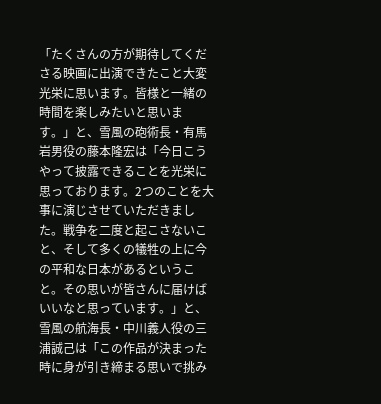「たくさんの方が期待してくださる映画に出演できたこと大変光栄に思います。皆様と一緒の時間を楽しみたいと思います。」と、雪⾵の砲術⻑・有⾺岩男役の藤本隆宏は「今日こうやって披露できることを光栄に思っております。2つのことを大事に演じさせていただきました。戦争を二度と起こさないこと、そして多くの犠牲の上に今の平和な日本があるということ。その思いが皆さんに届けばいいなと思っています。」と、雪⾵の航海⻑・中川義⼈役の三浦誠⼰は「この作品が決まった時に身が引き締まる思いで挑み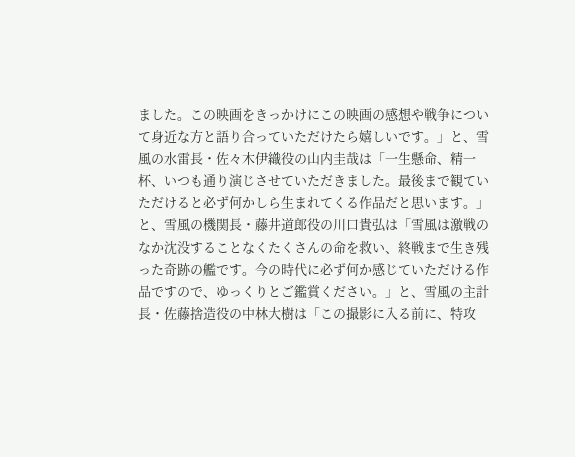ました。この映画をきっかけにこの映画の感想や戦争について身近な方と語り合っていただけたら嬉しいです。」と、雪⾵の⽔雷⻑・佐々⽊伊織役の⼭内圭哉は「一生懸命、精一杯、いつも通り演じさせていただきました。最後まで観ていただけると必ず何かしら生まれてくる作品だと思います。」と、雪⾵の機関⻑・藤井道郎役の川⼝貴弘は「雪風は激戦のなか沈没することなくたくさんの命を救い、終戦まで生き残った奇跡の艦です。今の時代に必ず何か感じていただける作品ですので、ゆっくりとご鑑賞ください。」と、雪⾵の主計⻑・佐藤捨造役の中林⼤樹は「この撮影に入る前に、特攻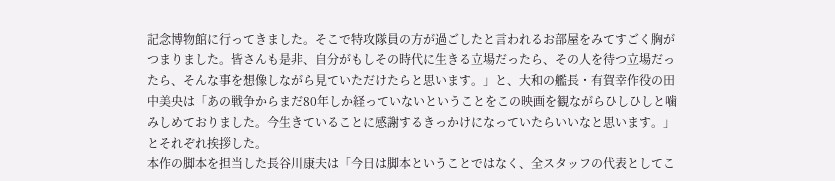記念博物館に行ってきました。そこで特攻隊員の方が過ごしたと言われるお部屋をみてすごく胸がつまりました。皆さんも是非、自分がもしその時代に生きる立場だったら、その人を待つ立場だったら、そんな事を想像しながら見ていただけたらと思います。」と、⼤和の艦⻑・有賀幸作役の⽥中美央は「あの戦争からまだ80年しか経っていないということをこの映画を観ながらひしひしと噛みしめておりました。今生きていることに感謝するきっかけになっていたらいいなと思います。」とそれぞれ挨拶した。
本作の脚本を担当した⻑⾕川康夫は「今日は脚本ということではなく、全スタッフの代表としてこ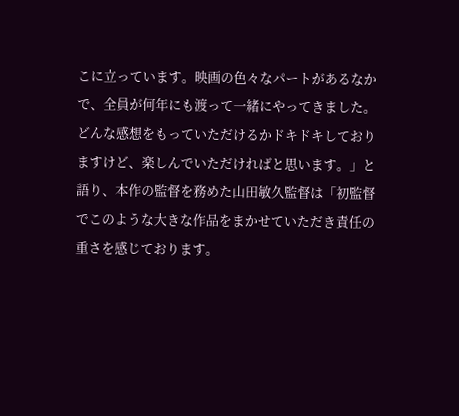こに立っています。映画の色々なパートがあるなかで、全員が何年にも渡って一緒にやってきました。どんな感想をもっていただけるかドキドキしておりますけど、楽しんでいただければと思います。」と語り、本作の監督を務めた⼭⽥敏久監督は「初監督でこのような大きな作品をまかせていただき責任の重さを感じております。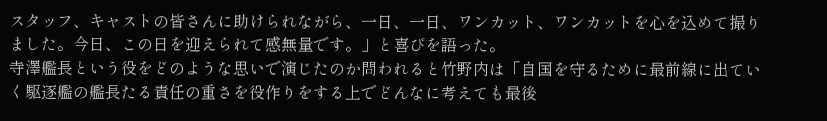スタッフ、キャストの皆さんに助けられながら、一日、一日、ワンカット、ワンカットを心を込めて撮りました。今日、この日を迎えられて感無量です。」と喜びを語った。
寺澤艦長という役をどのような思いで演じたのか問われると竹野内は「自国を守るために最前線に出ていく駆逐艦の艦長たる責任の重さを役作りをする上でどんなに考えても最後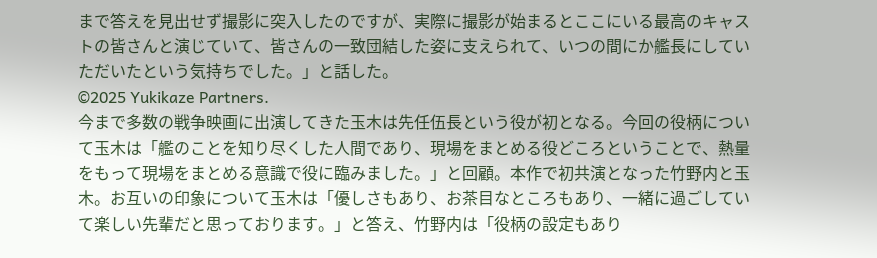まで答えを見出せず撮影に突入したのですが、実際に撮影が始まるとここにいる最高のキャストの皆さんと演じていて、皆さんの一致団結した姿に支えられて、いつの間にか艦長にしていただいたという気持ちでした。」と話した。
©2025 Yukikaze Partners.
今まで多数の戦争映画に出演してきた玉木は先任伍長という役が初となる。今回の役柄について玉木は「艦のことを知り尽くした人間であり、現場をまとめる役どころということで、熱量をもって現場をまとめる意識で役に臨みました。」と回顧。本作で初共演となった竹野内と玉木。お互いの印象について玉木は「優しさもあり、お茶目なところもあり、一緒に過ごしていて楽しい先輩だと思っております。」と答え、竹野内は「役柄の設定もあり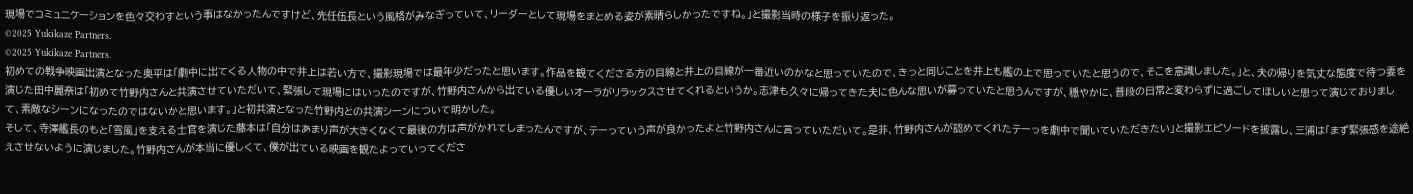現場でコミュニケーションを色々交わすという事はなかったんですけど、先任伍長という風格がみなぎっていて、リーダーとして現場をまとめる姿が素晴らしかったですね。」と撮影当時の様子を振り返った。
©2025 Yukikaze Partners.
©2025 Yukikaze Partners.
初めての戦争映画出演となった奥平は「劇中に出てくる人物の中で井上は若い方で、撮影現場では最年少だったと思います。作品を観てくださる方の目線と井上の目線が一番近いのかなと思っていたので、きっと同じことを井上も艦の上で思っていたと思うので、そこを意識しました。」と、夫の帰りを気丈な態度で待つ妻を演じた田中麗奈は「初めて竹野内さんと共演させていただいて、緊張して現場にはいったのですが、竹野内さんから出ている優しいオーラがリラックスさせてくれるというか。志津も久々に帰ってきた夫に色んな思いが募っていたと思うんですが、穏やかに、普段の日常と変わらずに過ごしてほしいと思って演じておりまして、素敵なシーンになったのではないかと思います。」と初共演となった竹野内との共演シーンについて明かした。
そして、寺澤艦⻑のもと「雪⾵」を⽀える⼠官を演じた藤本は「自分はあまり声が大きくなくて最後の方は声がかれてしまったんですが、テーっていう声が良かったよと竹野内さんに言っていただいて。是非、竹野内さんが認めてくれたテーっを劇中で聞いていただきたい」と撮影エピソードを披露し、三浦は「まず緊張感を途絶えさせないように演じました。竹野内さんが本当に優しくて、僕が出ている映画を観たよっていってくださ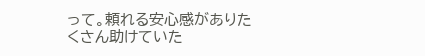って。頼れる安心感がありたくさん助けていた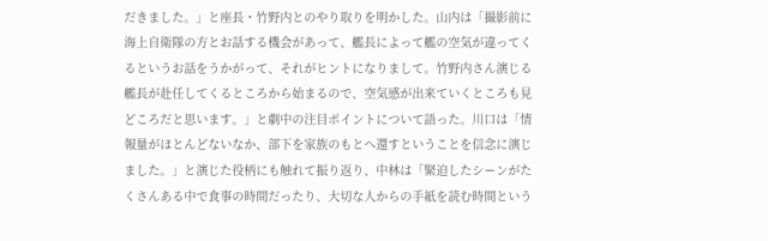だきました。」と座長・竹野内とのやり取りを明かした。山内は「撮影前に海上自衛隊の方とお話する機会があって、艦長によって艦の空気が違ってくるというお話をうかがって、それがヒントになりまして。竹野内さん演じる艦長が赴任してくるところから始まるので、空気感が出来ていくところも見どころだと思います。」と劇中の注目ポイントについて語った。川口は「情報量がほとんどないなか、部下を家族のもとへ還すということを信念に演じました。」と演じた役柄にも触れて振り返り、中林は「緊迫したシーンがたくさんある中で食事の時間だったり、大切な人からの手紙を読む時間という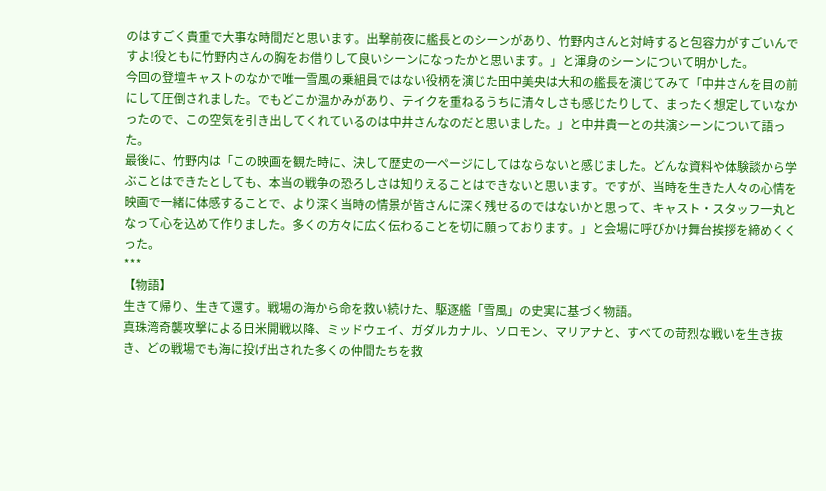のはすごく貴重で大事な時間だと思います。出撃前夜に艦長とのシーンがあり、竹野内さんと対峙すると包容力がすごいんですよ!役ともに竹野内さんの胸をお借りして良いシーンになったかと思います。」と渾身のシーンについて明かした。
今回の登壇キャストのなかで唯一雪風の乗組員ではない役柄を演じた田中美央は大和の艦長を演じてみて「中井さんを目の前にして圧倒されました。でもどこか温かみがあり、テイクを重ねるうちに清々しさも感じたりして、まったく想定していなかったので、この空気を引き出してくれているのは中井さんなのだと思いました。」と中井貴一との共演シーンについて語った。
最後に、竹野内は「この映画を観た時に、決して歴史の一ページにしてはならないと感じました。どんな資料や体験談から学ぶことはできたとしても、本当の戦争の恐ろしさは知りえることはできないと思います。ですが、当時を生きた人々の心情を映画で一緒に体感することで、より深く当時の情景が皆さんに深く残せるのではないかと思って、キャスト・スタッフ一丸となって心を込めて作りました。多くの方々に広く伝わることを切に願っております。」と会場に呼びかけ舞台挨拶を締めくくった。
***
【物語】
生きて帰り、生きて還す。戦場の海から命を救い続けた、駆逐艦「雪風」の史実に基づく物語。
真珠湾奇襲攻撃による日米開戦以降、ミッドウェイ、ガダルカナル、ソロモン、マリアナと、すべての苛烈な戦いを生き抜き、どの戦場でも海に投げ出された多くの仲間たちを救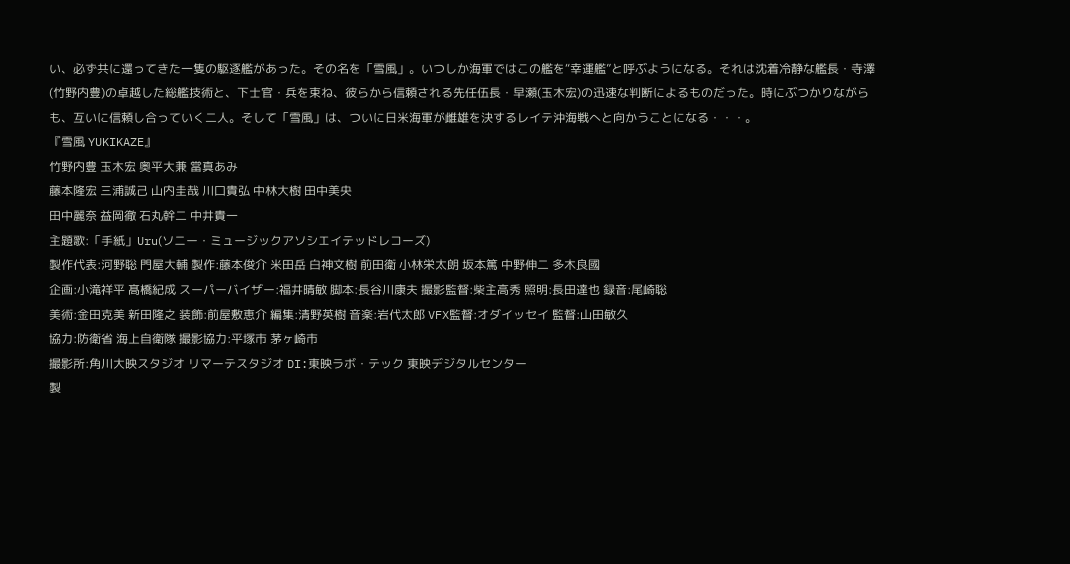い、必ず共に還ってきた一隻の駆逐艦があった。その名を「雪風」。いつしか海軍ではこの艦を“幸運艦”と呼ぶようになる。それは沈着冷静な艦長・寺澤(竹野内豊)の卓越した総艦技術と、下士官・兵を束ね、彼らから信頼される先任伍長・早瀬(玉木宏)の迅速な判断によるものだった。時にぶつかりながらも、互いに信頼し合っていく二人。そして「雪風」は、ついに日米海軍が雌雄を決するレイテ沖海戦へと向かうことになる・・・。
『雪風 YUKIKAZE』
竹野内豊 玉木宏 奥平大兼 當真あみ
藤本隆宏 三浦誠己 山内圭哉 川口貴弘 中林大樹 田中美央
田中麗奈 益岡徹 石丸幹二 中井貴一
主題歌:「手紙」Uru(ソニー・ミュージックアソシエイテッドレコーズ)
製作代表:河野聡 門屋大輔 製作:藤本俊介 米田岳 白神文樹 前田衛 小林栄太朗 坂本篤 中野伸二 多木良國
企画:小滝祥平 髙橋紀成 スーパーバイザー:福井晴敏 脚本:長谷川康夫 撮影監督:柴主高秀 照明:長田達也 録音:尾崎聡
美術:金田克美 新田隆之 装飾:前屋敷恵介 編集:清野英樹 音楽:岩代太郎 VFX監督:オダイッセイ 監督:山田敏久
協力:防衛省 海上自衛隊 撮影協力:平塚市 茅ヶ崎市
撮影所:角川大映スタジオ リマーテスタジオ DI:東映ラボ・テック 東映デジタルセンター
製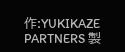作:YUKIKAZE PARTNERS 製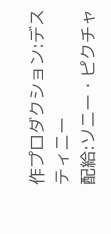作プロダクション:デスティニー
配給:ソニー・ピクチャ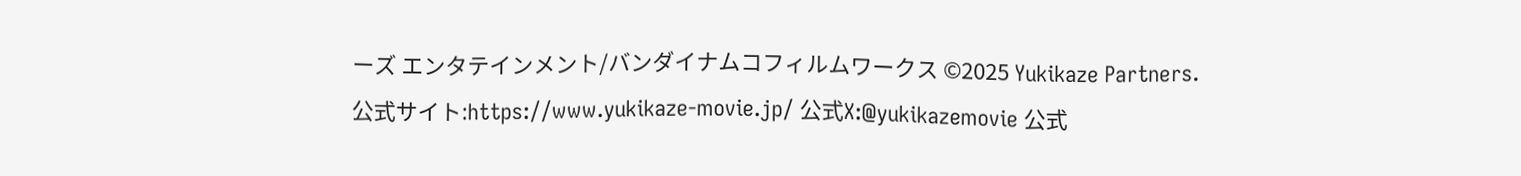ーズ エンタテインメント/バンダイナムコフィルムワークス ©2025 Yukikaze Partners.
公式サイト:https://www.yukikaze-movie.jp/ 公式X:@yukikazemovie 公式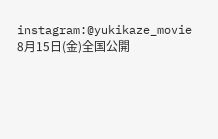instagram:@yukikaze_movie
8月15日(金)全国公開